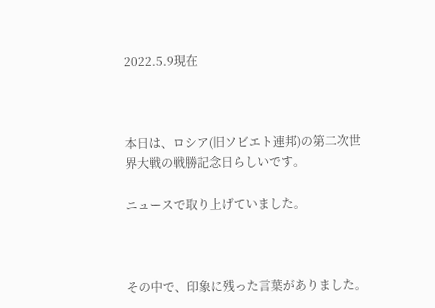2022.5.9現在



本日は、ロシア(旧ソビエト連邦)の第二次世界大戦の戦勝記念日らしいです。

ニュースで取り上げていました。



その中で、印象に残った言葉がありました。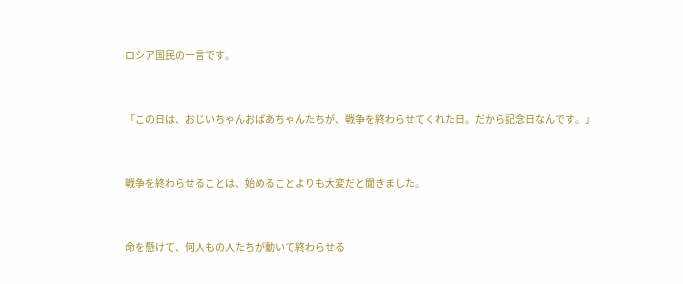ロシア国民の一言です。



「この日は、おじいちゃんおばあちゃんたちが、戦争を終わらせてくれた日。だから記念日なんです。」



戦争を終わらせることは、始めることよりも大変だと聞きました。



命を懸けて、何人もの人たちが動いて終わらせる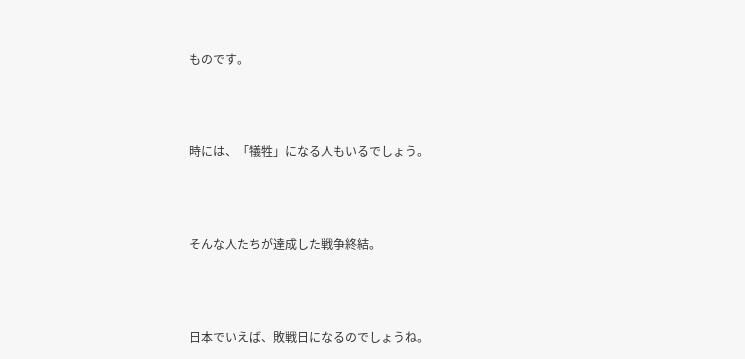ものです。



時には、「犠牲」になる人もいるでしょう。



そんな人たちが達成した戦争終結。



日本でいえば、敗戦日になるのでしょうね。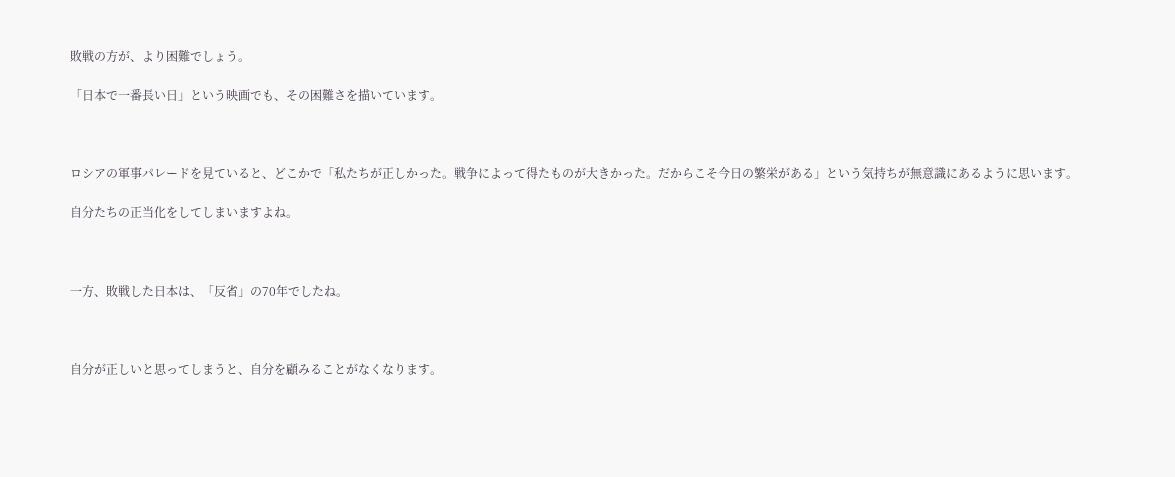敗戦の方が、より困難でしょう。

「日本で一番長い日」という映画でも、その困難さを描いています。



ロシアの軍事パレードを見ていると、どこかで「私たちが正しかった。戦争によって得たものが大きかった。だからこそ今日の繁栄がある」という気持ちが無意識にあるように思います。

自分たちの正当化をしてしまいますよね。



一方、敗戦した日本は、「反省」の70年でしたね。



自分が正しいと思ってしまうと、自分を顧みることがなくなります。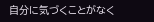自分に気づくことがなく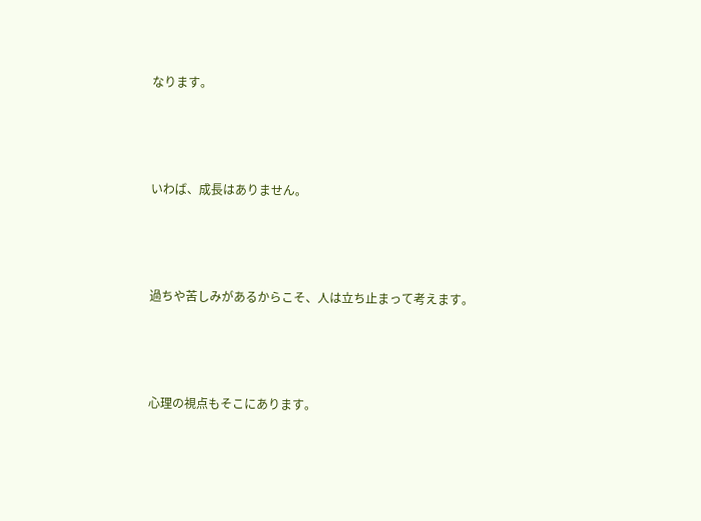なります。



いわば、成長はありません。



過ちや苦しみがあるからこそ、人は立ち止まって考えます。



心理の視点もそこにあります。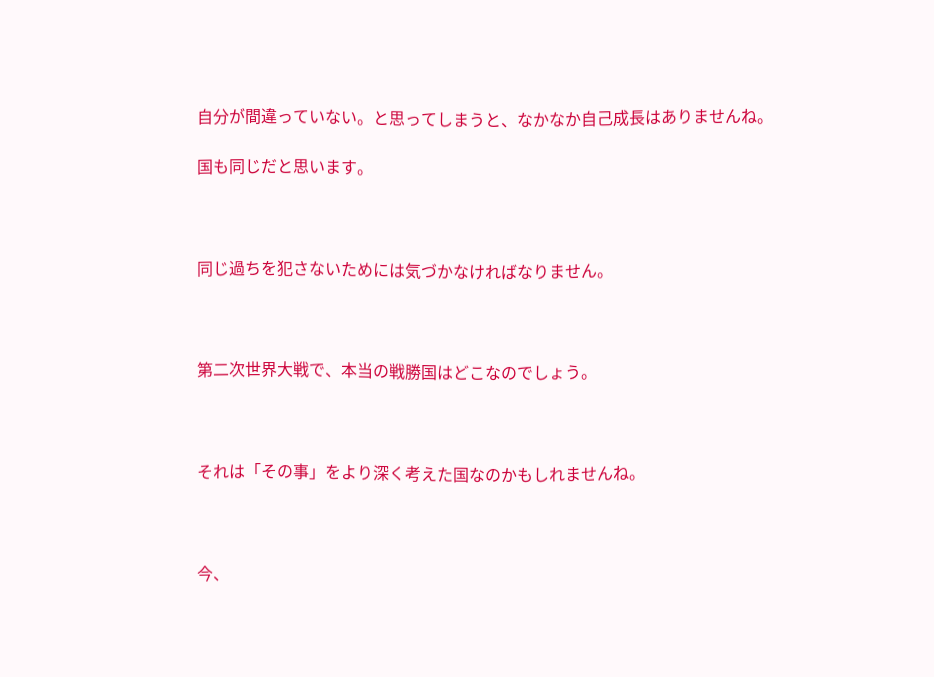自分が間違っていない。と思ってしまうと、なかなか自己成長はありませんね。

国も同じだと思います。



同じ過ちを犯さないためには気づかなければなりません。



第二次世界大戦で、本当の戦勝国はどこなのでしょう。



それは「その事」をより深く考えた国なのかもしれませんね。



今、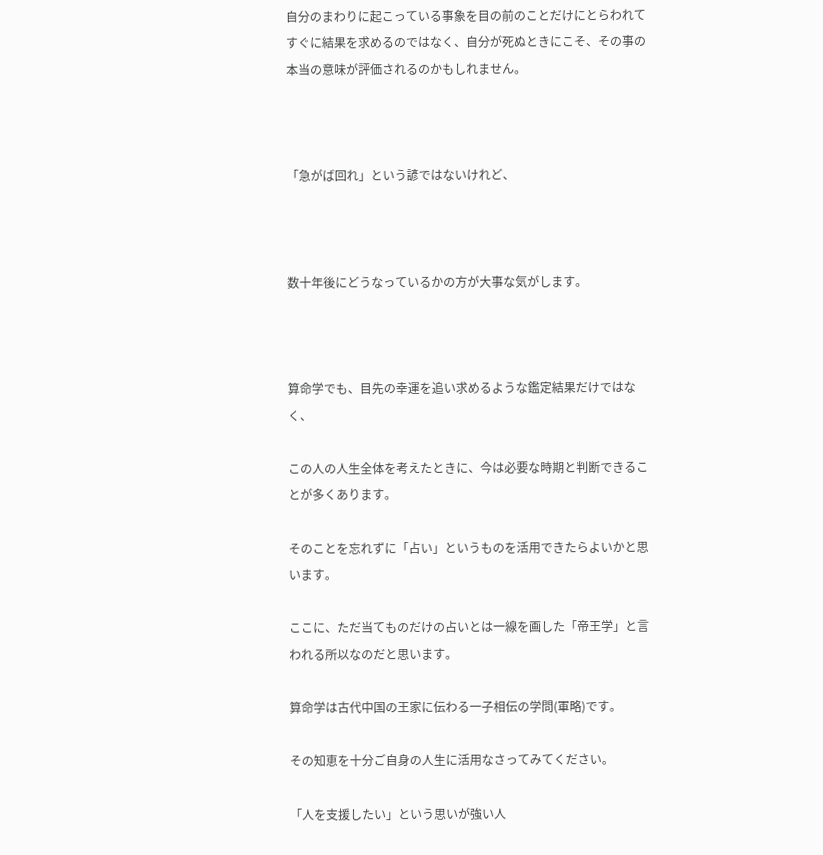自分のまわりに起こっている事象を目の前のことだけにとらわれてすぐに結果を求めるのではなく、自分が死ぬときにこそ、その事の本当の意味が評価されるのかもしれません。



「急がば回れ」という諺ではないけれど、



数十年後にどうなっているかの方が大事な気がします。



算命学でも、目先の幸運を追い求めるような鑑定結果だけではなく、

この人の人生全体を考えたときに、今は必要な時期と判断できることが多くあります。

そのことを忘れずに「占い」というものを活用できたらよいかと思います。

ここに、ただ当てものだけの占いとは一線を画した「帝王学」と言われる所以なのだと思います。

算命学は古代中国の王家に伝わる一子相伝の学問(軍略)です。

その知恵を十分ご自身の人生に活用なさってみてください。

「人を支援したい」という思いが強い人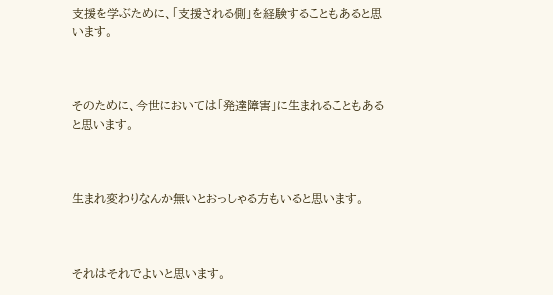支援を学ぶために、「支援される側」を経験することもあると思います。



そのために、今世においては「発達障害」に生まれることもあると思います。



生まれ変わりなんか無いとおっしゃる方もいると思います。



それはそれでよいと思います。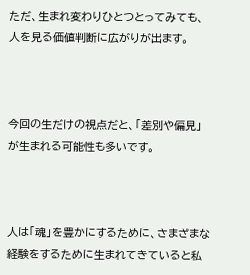ただ、生まれ変わりひとつとってみても、人を見る価値判断に広がりが出ます。



今回の生だけの視点だと、「差別や偏見」が生まれる可能性も多いです。



人は「魂」を豊かにするために、さまざまな経験をするために生まれてきていると私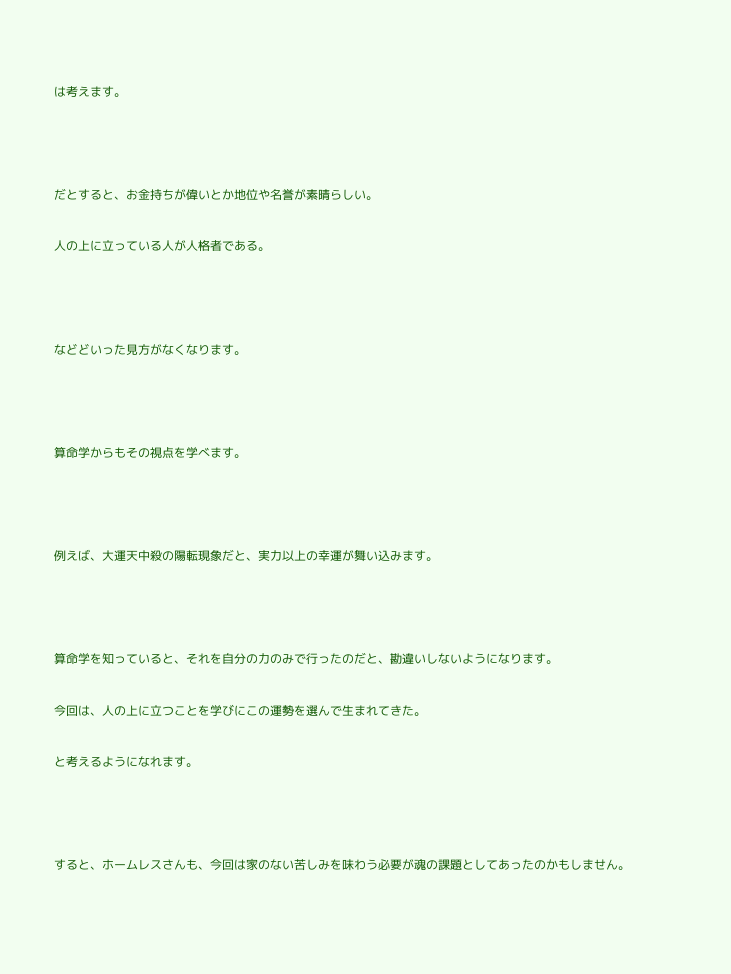は考えます。



だとすると、お金持ちが偉いとか地位や名誉が素晴らしい。

人の上に立っている人が人格者である。



などどいった見方がなくなります。



算命学からもその視点を学べます。



例えば、大運天中殺の陽転現象だと、実力以上の幸運が舞い込みます。



算命学を知っていると、それを自分の力のみで行ったのだと、勘違いしないようになります。

今回は、人の上に立つことを学びにこの運勢を選んで生まれてきた。

と考えるようになれます。



すると、ホームレスさんも、今回は家のない苦しみを味わう必要が魂の課題としてあったのかもしません。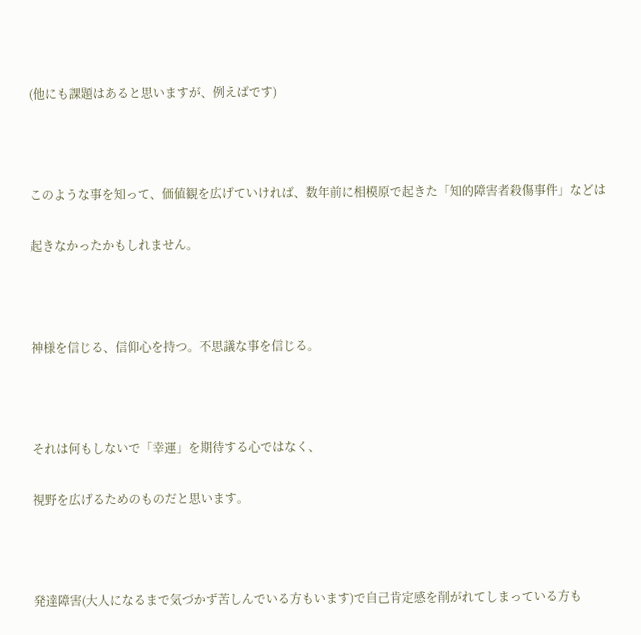(他にも課題はあると思いますが、例えばです)



このような事を知って、価値観を広げていければ、数年前に相模原で起きた「知的障害者殺傷事件」などは

起きなかったかもしれません。



神様を信じる、信仰心を持つ。不思議な事を信じる。



それは何もしないで「幸運」を期待する心ではなく、

視野を広げるためのものだと思います。



発達障害(大人になるまで気づかず苦しんでいる方もいます)で自己肯定感を削がれてしまっている方も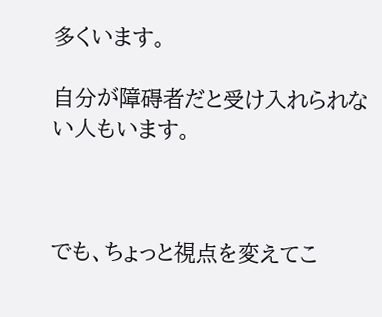多くいます。

自分が障碍者だと受け入れられない人もいます。



でも、ちょっと視点を変えてこ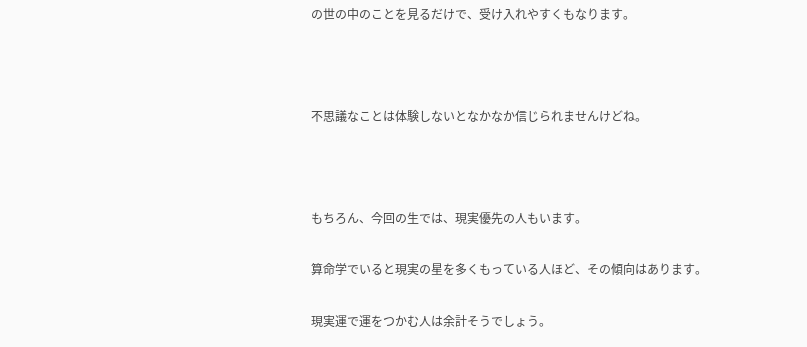の世の中のことを見るだけで、受け入れやすくもなります。



不思議なことは体験しないとなかなか信じられませんけどね。



もちろん、今回の生では、現実優先の人もいます。

算命学でいると現実の星を多くもっている人ほど、その傾向はあります。

現実運で運をつかむ人は余計そうでしょう。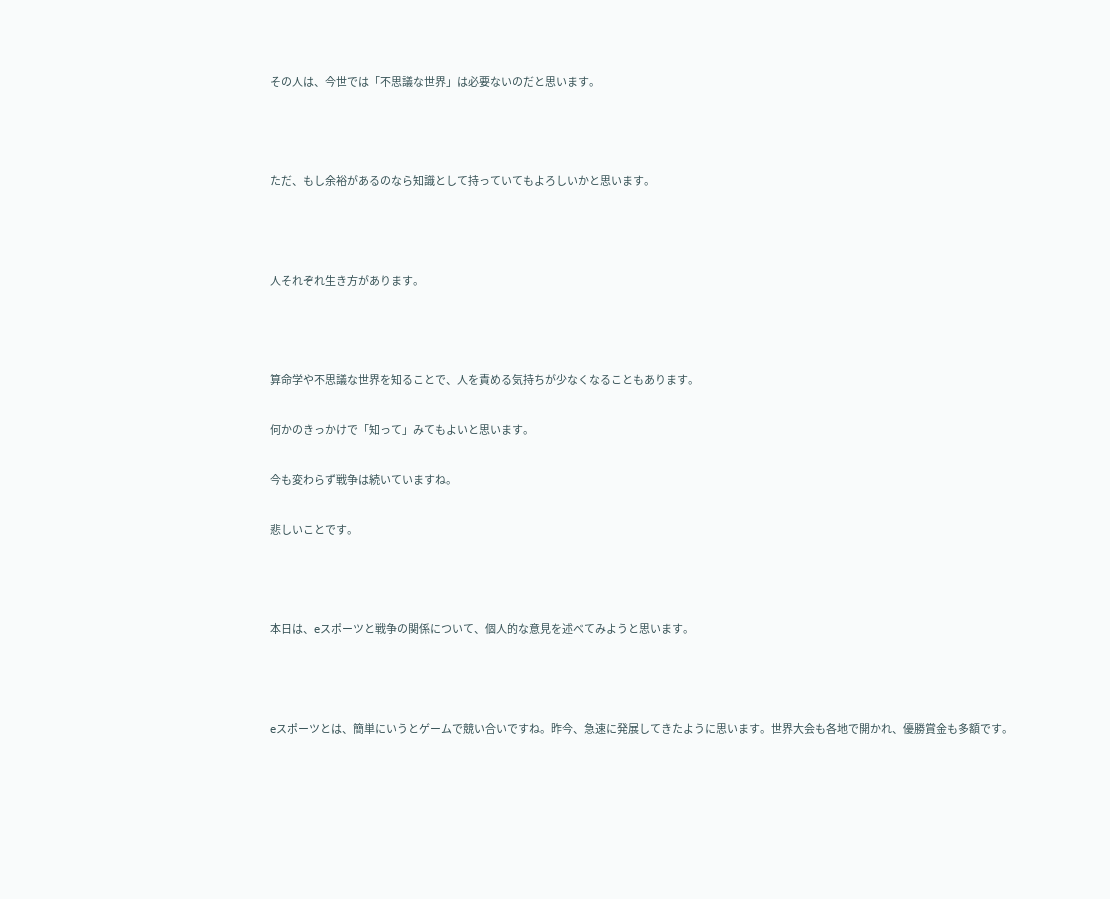その人は、今世では「不思議な世界」は必要ないのだと思います。



ただ、もし余裕があるのなら知識として持っていてもよろしいかと思います。



人それぞれ生き方があります。



算命学や不思議な世界を知ることで、人を責める気持ちが少なくなることもあります。

何かのきっかけで「知って」みてもよいと思います。

今も変わらず戦争は続いていますね。

悲しいことです。



本日は、eスポーツと戦争の関係について、個人的な意見を述べてみようと思います。



eスポーツとは、簡単にいうとゲームで競い合いですね。昨今、急速に発展してきたように思います。世界大会も各地で開かれ、優勝賞金も多額です。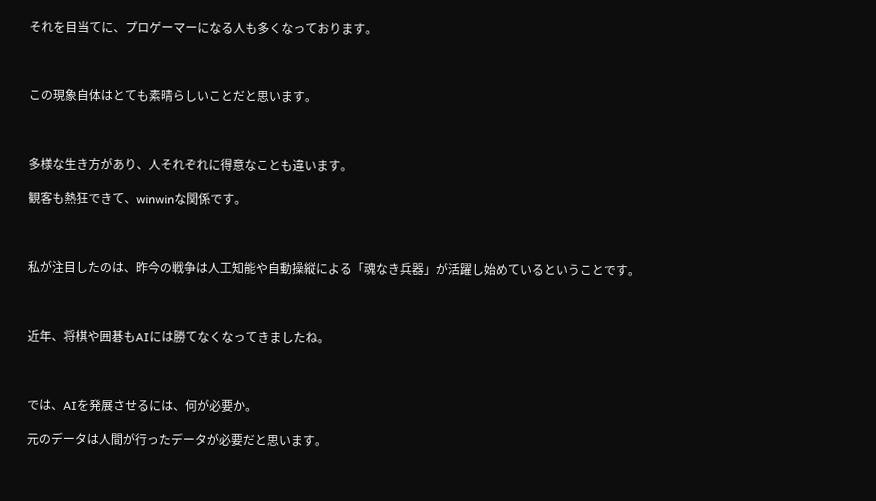それを目当てに、プロゲーマーになる人も多くなっております。



この現象自体はとても素晴らしいことだと思います。



多様な生き方があり、人それぞれに得意なことも違います。

観客も熱狂できて、winwinな関係です。



私が注目したのは、昨今の戦争は人工知能や自動操縦による「魂なき兵器」が活躍し始めているということです。



近年、将棋や囲碁もAIには勝てなくなってきましたね。



では、AIを発展させるには、何が必要か。

元のデータは人間が行ったデータが必要だと思います。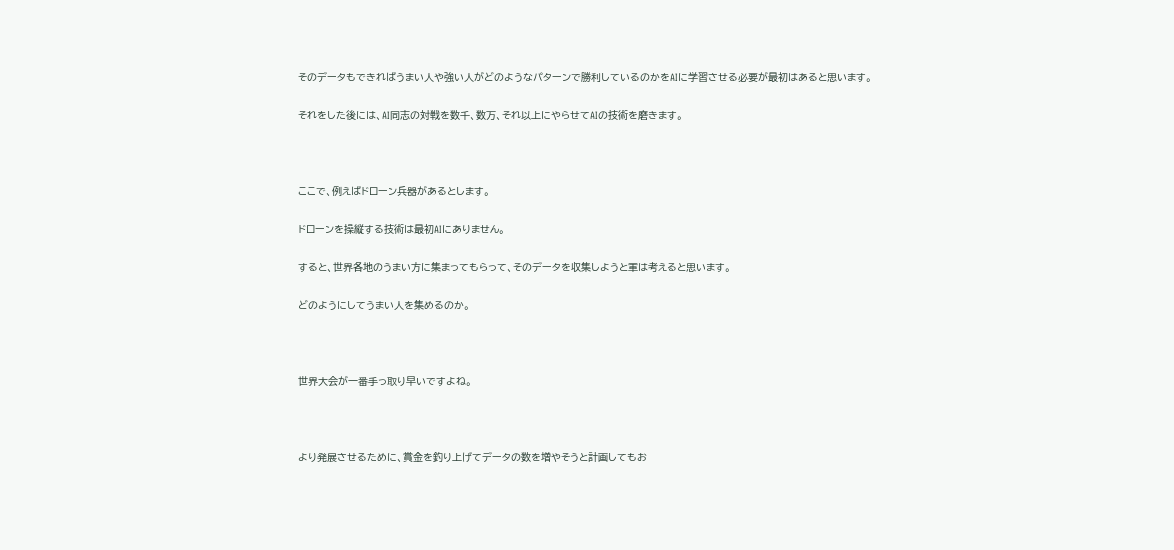そのデータもできればうまい人や強い人がどのようなパターンで勝利しているのかをAIに学習させる必要が最初はあると思います。

それをした後には、AI同志の対戦を数千、数万、それ以上にやらせてAIの技術を磨きます。



ここで、例えばドローン兵器があるとします。

ドローンを操縦する技術は最初AIにありません。

すると、世界各地のうまい方に集まってもらって、そのデータを収集しようと軍は考えると思います。

どのようにしてうまい人を集めるのか。



世界大会が一番手っ取り早いですよね。



より発展させるために、賞金を釣り上げてデータの数を増やそうと計画してもお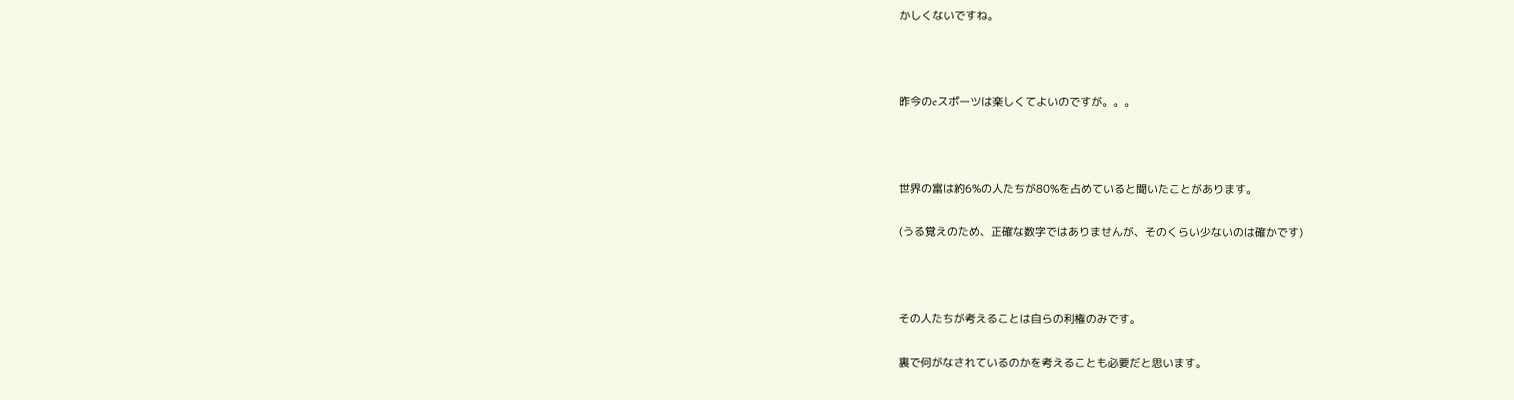かしくないですね。



昨今のeスポーツは楽しくてよいのですが。。。



世界の富は約6%の人たちが80%を占めていると聞いたことがあります。

(うる覚えのため、正確な数字ではありませんが、そのくらい少ないのは確かです)



その人たちが考えることは自らの利権のみです。

裏で何がなされているのかを考えることも必要だと思います。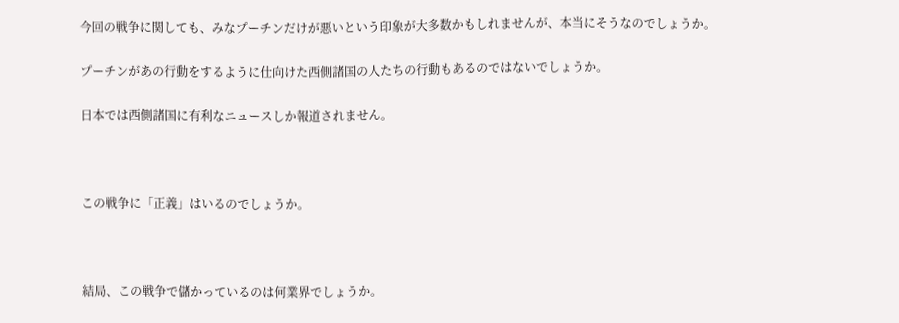今回の戦争に関しても、みなプーチンだけが悪いという印象が大多数かもしれませんが、本当にそうなのでしょうか。

プーチンがあの行動をするように仕向けた西側諸国の人たちの行動もあるのではないでしょうか。

日本では西側諸国に有利なニュースしか報道されません。



この戦争に「正義」はいるのでしょうか。



結局、この戦争で儲かっているのは何業界でしょうか。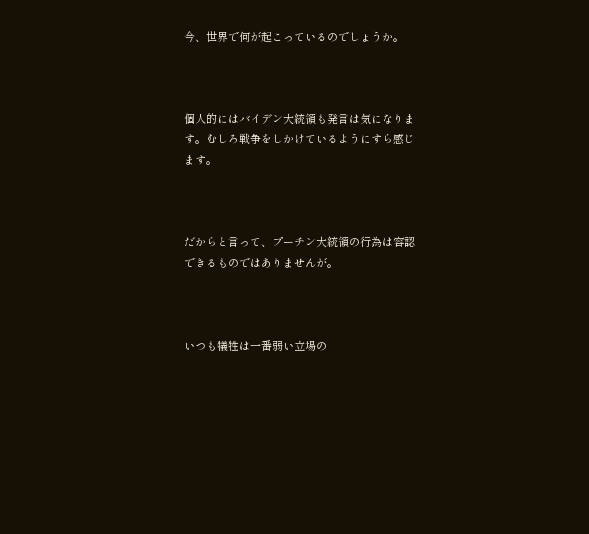今、世界で何が起こっているのでしょうか。



個人的にはバイデン大統領も発言は気になります。むしろ戦争をしかけているようにすら感じます。



だからと言って、プーチン大統領の行為は容認できるものではありませんが。



いつも犠牲は一番弱い立場の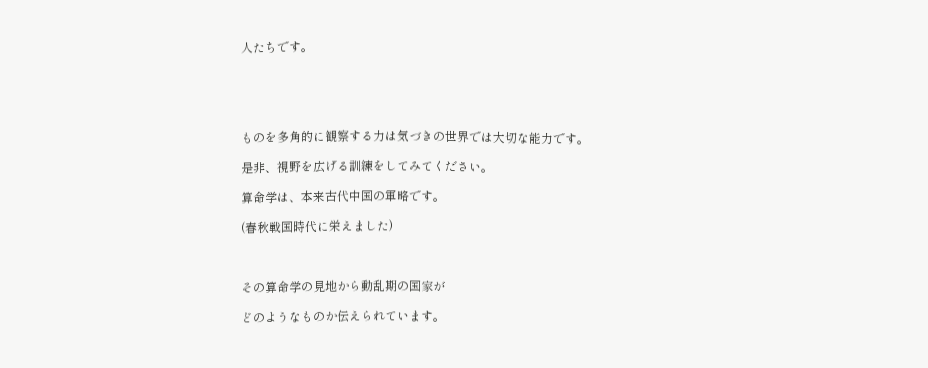人たちです。





ものを多角的に観察する力は気づきの世界では大切な能力です。

是非、視野を広げる訓練をしてみてください。

算命学は、本来古代中国の軍略です。

(春秋戦国時代に栄えました)



その算命学の見地から動乱期の国家が

どのようなものか伝えられています。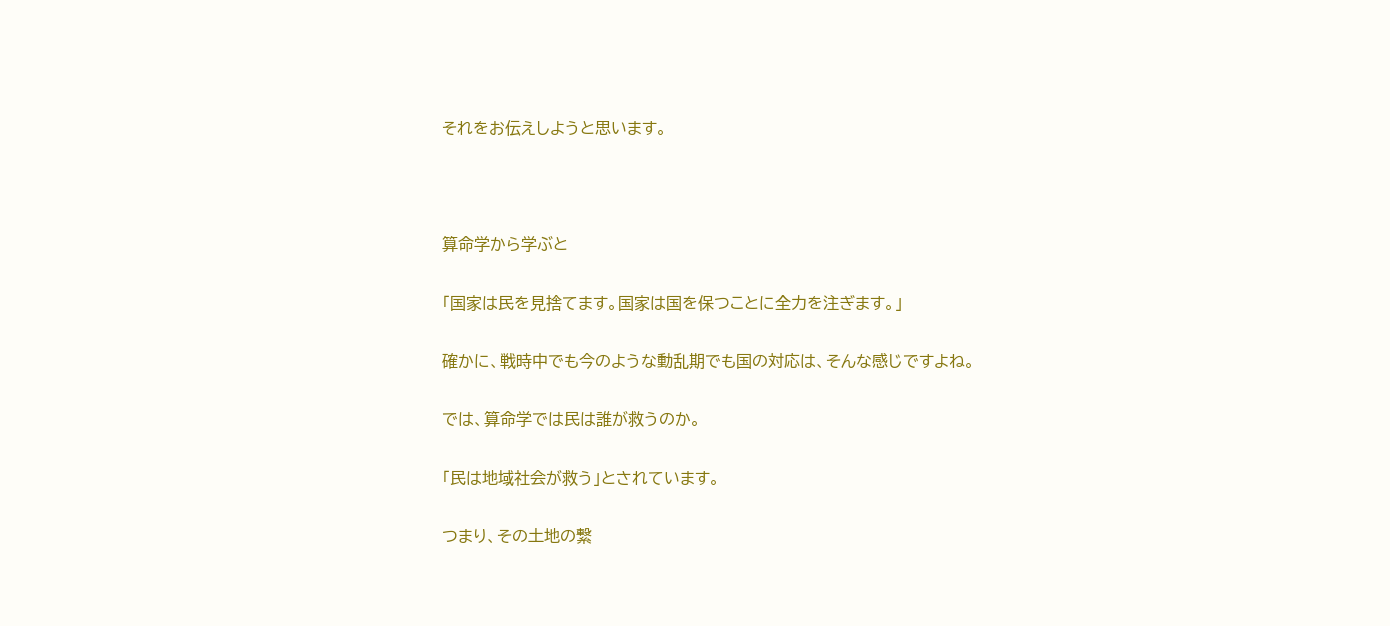それをお伝えしようと思います。



算命学から学ぶと

「国家は民を見捨てます。国家は国を保つことに全力を注ぎます。」

確かに、戦時中でも今のような動乱期でも国の対応は、そんな感じですよね。

では、算命学では民は誰が救うのか。

「民は地域社会が救う」とされています。

つまり、その土地の繋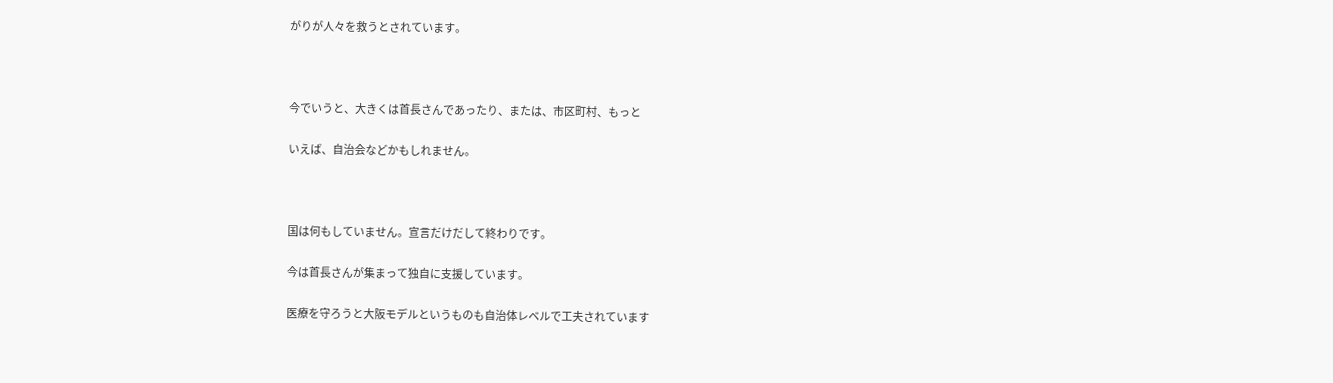がりが人々を救うとされています。



今でいうと、大きくは首長さんであったり、または、市区町村、もっと

いえば、自治会などかもしれません。



国は何もしていません。宣言だけだして終わりです。

今は首長さんが集まって独自に支援しています。

医療を守ろうと大阪モデルというものも自治体レベルで工夫されています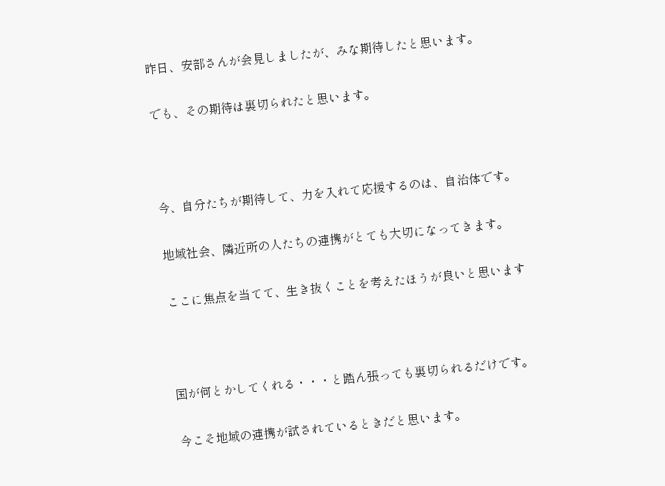昨日、安部さんが会見しましたが、みな期待したと思います。

でも、その期待は裏切られたと思います。



今、自分たちが期待して、力を入れて応援するのは、自治体です。

地域社会、隣近所の人たちの連携がとても大切になってきます。

ここに焦点を当てて、生き抜くことを考えたほうが良いと思います



国が何とかしてくれる・・・と踏ん張っても裏切られるだけです。

今こそ地域の連携が試されているときだと思います。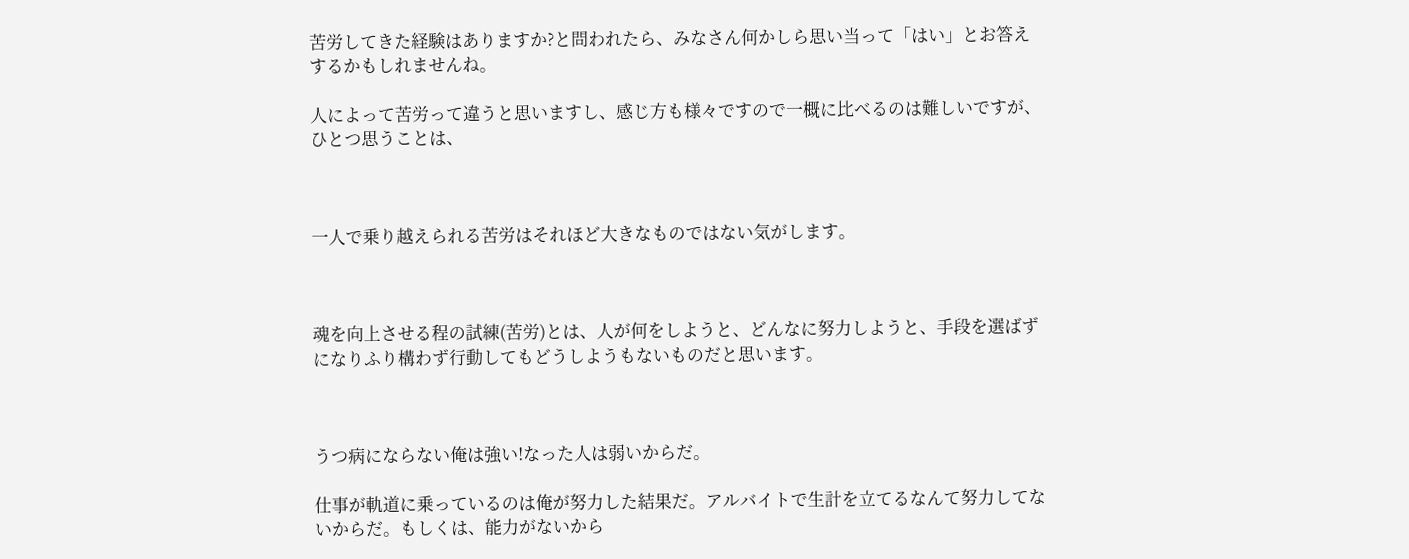苦労してきた経験はありますか?と問われたら、みなさん何かしら思い当って「はい」とお答えするかもしれませんね。

人によって苦労って違うと思いますし、感じ方も様々ですので一概に比べるのは難しいですが、ひとつ思うことは、



一人で乗り越えられる苦労はそれほど大きなものではない気がします。



魂を向上させる程の試練(苦労)とは、人が何をしようと、どんなに努力しようと、手段を選ばずになりふり構わず行動してもどうしようもないものだと思います。



うつ病にならない俺は強い!なった人は弱いからだ。

仕事が軌道に乗っているのは俺が努力した結果だ。アルバイトで生計を立てるなんて努力してないからだ。もしくは、能力がないから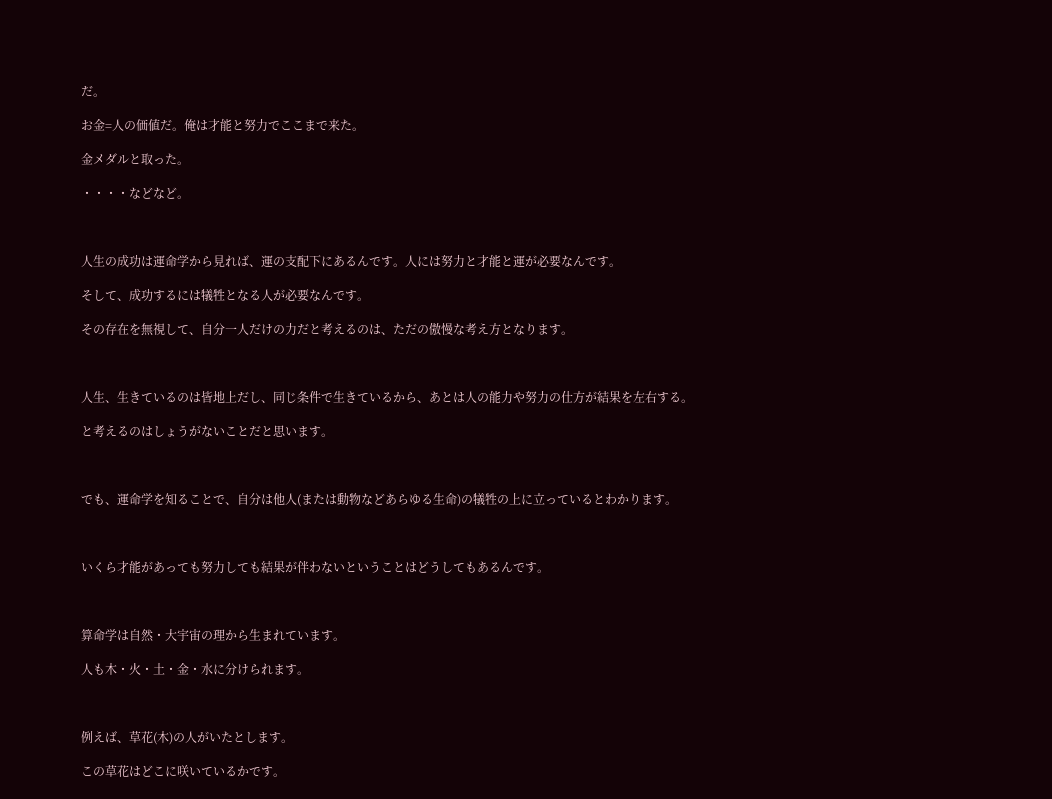だ。

お金=人の価値だ。俺は才能と努力でここまで来た。

金メダルと取った。

・・・・などなど。



人生の成功は運命学から見れば、運の支配下にあるんです。人には努力と才能と運が必要なんです。

そして、成功するには犠牲となる人が必要なんです。

その存在を無視して、自分一人だけの力だと考えるのは、ただの傲慢な考え方となります。



人生、生きているのは皆地上だし、同じ条件で生きているから、あとは人の能力や努力の仕方が結果を左右する。

と考えるのはしょうがないことだと思います。



でも、運命学を知ることで、自分は他人(または動物などあらゆる生命)の犠牲の上に立っているとわかります。



いくら才能があっても努力しても結果が伴わないということはどうしてもあるんです。



算命学は自然・大宇宙の理から生まれています。

人も木・火・土・金・水に分けられます。



例えば、草花(木)の人がいたとします。

この草花はどこに咲いているかです。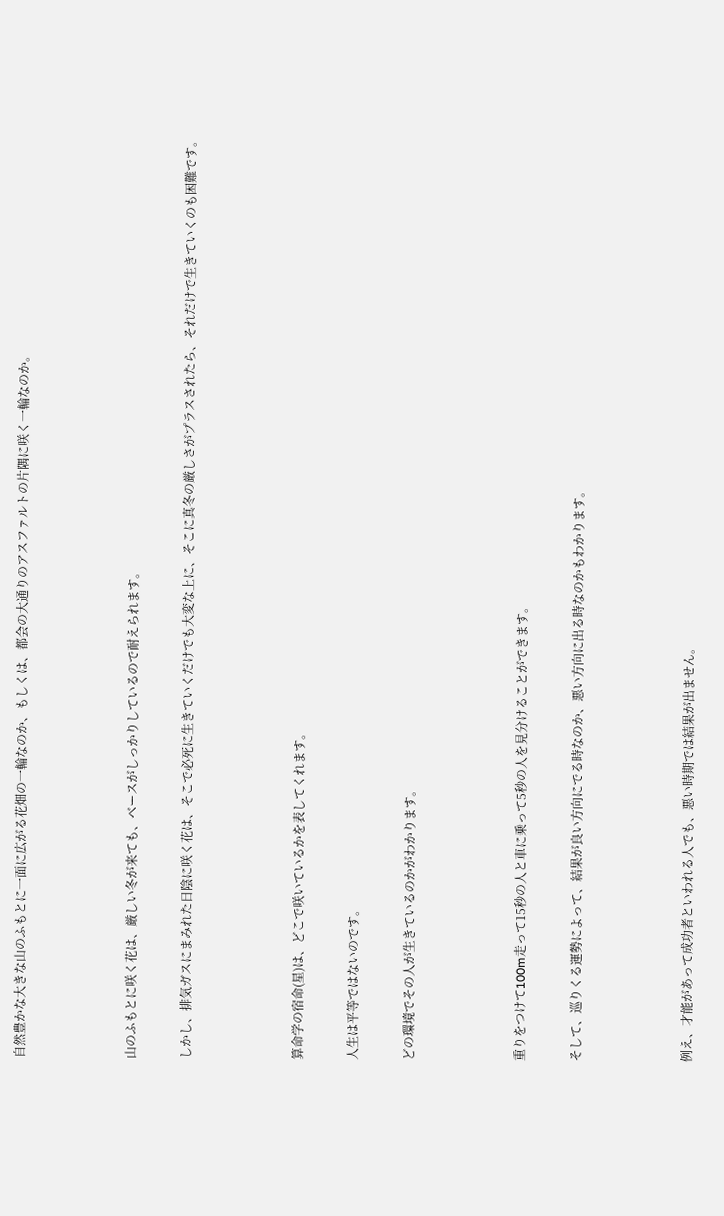自然豊かな大きな山のふもとに一面に広がる花畑の一輪なのか、もしくは、都会の大通りのアスファルトの片隅に咲く一輪なのか。



山のふもとに咲く花は、厳しい冬が来ても、ベースがしっかりしているので耐えられます。

しかし、排気ガスにまみれた日陰に咲く花は、そこで必死に生きていくだけでも大変な上に、そこに真冬の厳しさがプラスされたら、それだけで生きていくのも困難です。



算命学の宿命(星)は、どこで咲いているかを表してくれます。

人生は平等ではないのです。

どの環境でその人が生きているのかがわかります。



重りをつけて100m走って15秒の人と車に乗って5秒の人を見分けることができます。

そして、巡りくる運勢によって、結果が良い方向にでる時なのか、悪い方向に出る時なのかもわかります。



例え、才能があって成功者といわれる人でも、悪い時期では結果が出ません。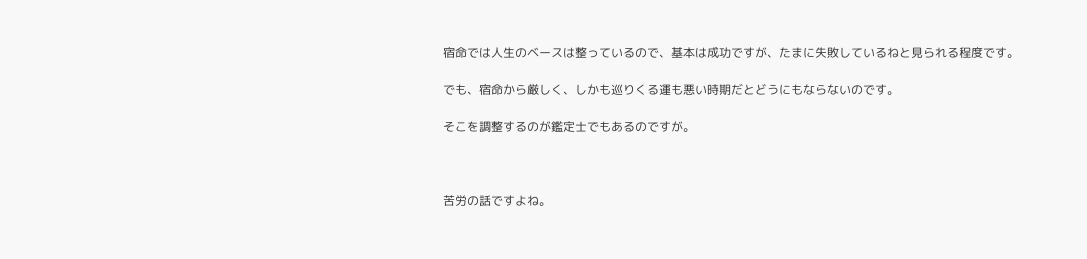宿命では人生のベースは整っているので、基本は成功ですが、たまに失敗しているねと見られる程度です。

でも、宿命から厳しく、しかも巡りくる運も悪い時期だとどうにもならないのです。

そこを調整するのが鑑定士でもあるのですが。



苦労の話ですよね。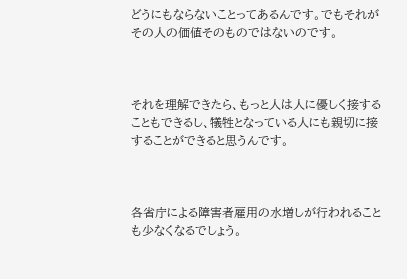どうにもならないことってあるんです。でもそれがその人の価値そのものではないのです。



それを理解できたら、もっと人は人に優しく接することもできるし、犠牲となっている人にも親切に接することができると思うんです。



各省庁による障害者雇用の水増しが行われることも少なくなるでしょう。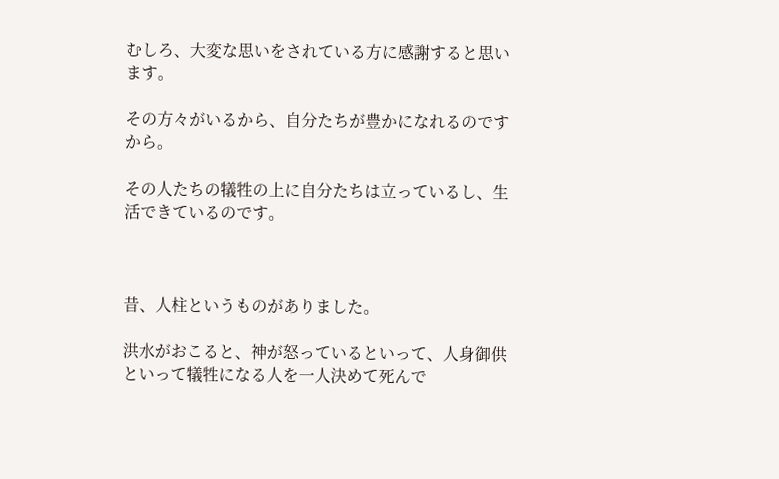むしろ、大変な思いをされている方に感謝すると思います。

その方々がいるから、自分たちが豊かになれるのですから。

その人たちの犠牲の上に自分たちは立っているし、生活できているのです。



昔、人柱というものがありました。

洪水がおこると、神が怒っているといって、人身御供といって犠牲になる人を一人決めて死んで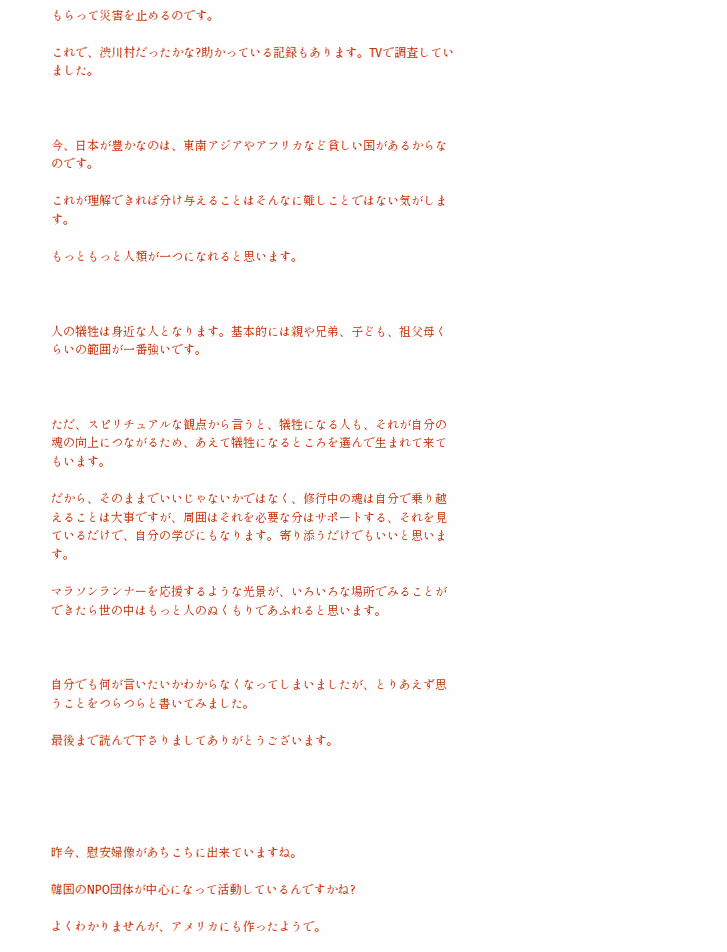もらって災害を止めるのです。

これで、渋川村だったかな?助かっている記録もあります。TVで調査していました。



今、日本が豊かなのは、東南アジアやアフリカなど貧しい国があるからなのです。

これが理解できれば分け与えることはそんなに難しことではない気がします。

もっともっと人類が一つになれると思います。



人の犠牲は身近な人となります。基本的には親や兄弟、子ども、祖父母くらいの範囲が一番強いです。



ただ、スピリチュアルな観点から言うと、犠牲になる人も、それが自分の魂の向上につながるため、あえて犠牲になるところを選んで生まれて来てもいます。

だから、そのままでいいじゃないかではなく、修行中の魂は自分で乗り越えることは大事ですが、周囲はそれを必要な分はサポートする、それを見ているだけで、自分の学びにもなります。寄り添うだけでもいいと思います。

マラソンランナーを応援するような光景が、いろいろな場所でみることができたら世の中はもっと人のぬくもりであふれると思います。



自分でも何が言いたいかわからなくなってしまいましたが、とりあえず思うことをつらつらと書いてみました。

最後まで読んで下さりましてありがとうございます。





昨今、慰安婦像があちこちに出来ていますね。

韓国のNPO団体が中心になって活動しているんですかね?

よくわかりませんが、アメリカにも作ったようで。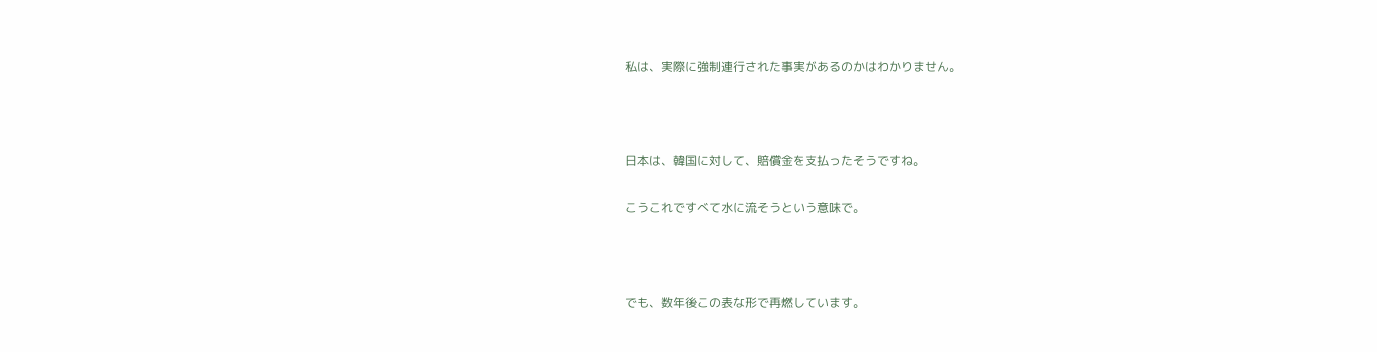私は、実際に強制連行された事実があるのかはわかりません。



日本は、韓国に対して、賠償金を支払ったそうですね。

こうこれですべて水に流そうという意味で。



でも、数年後この表な形で再燃しています。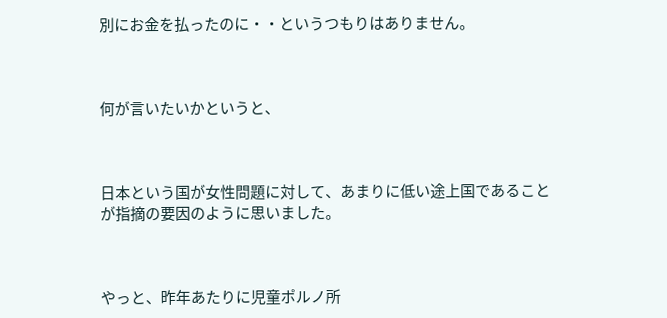別にお金を払ったのに・・というつもりはありません。



何が言いたいかというと、



日本という国が女性問題に対して、あまりに低い途上国であることが指摘の要因のように思いました。



やっと、昨年あたりに児童ポルノ所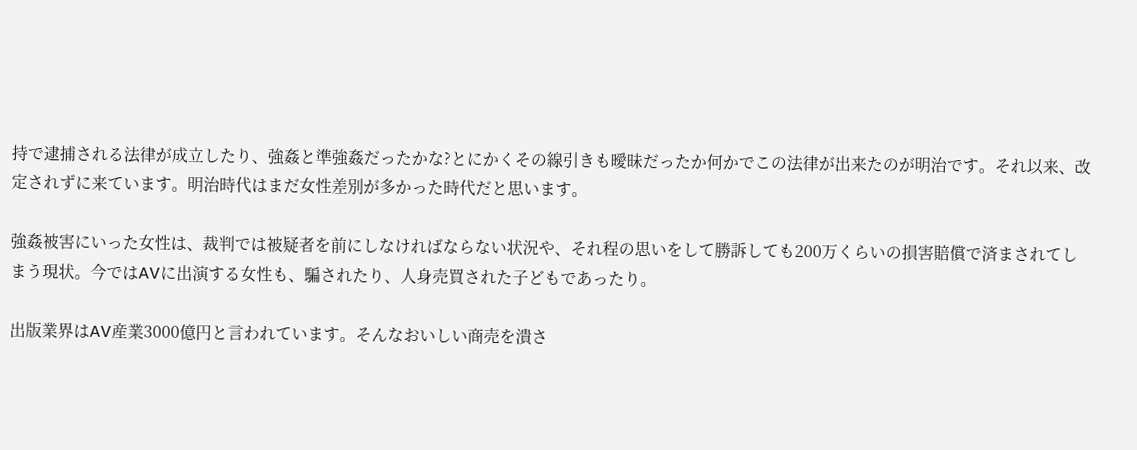持で逮捕される法律が成立したり、強姦と準強姦だったかな?とにかくその線引きも曖昧だったか何かでこの法律が出来たのが明治です。それ以来、改定されずに来ています。明治時代はまだ女性差別が多かった時代だと思います。

強姦被害にいった女性は、裁判では被疑者を前にしなければならない状況や、それ程の思いをして勝訴しても200万くらいの損害賠償で済まされてしまう現状。今ではAVに出演する女性も、騙されたり、人身売買された子どもであったり。

出版業界はAV産業3000億円と言われています。そんなおいしい商売を潰さ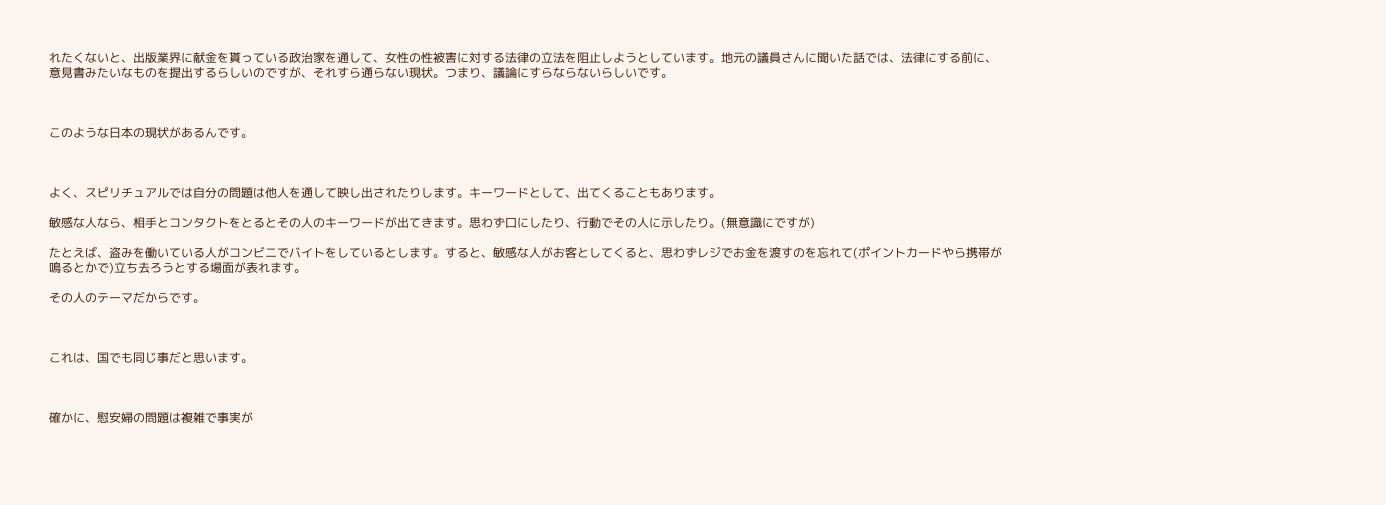れたくないと、出版業界に献金を貰っている政治家を通して、女性の性被害に対する法律の立法を阻止しようとしています。地元の議員さんに聞いた話では、法律にする前に、意見書みたいなものを提出するらしいのですが、それすら通らない現状。つまり、議論にすらならないらしいです。



このような日本の現状があるんです。



よく、スピリチュアルでは自分の問題は他人を通して映し出されたりします。キーワードとして、出てくることもあります。

敏感な人なら、相手とコンタクトをとるとその人のキーワードが出てきます。思わず口にしたり、行動でその人に示したり。(無意識にですが)

たとえば、盗みを働いている人がコンビニでバイトをしているとします。すると、敏感な人がお客としてくると、思わずレジでお金を渡すのを忘れて(ポイントカードやら携帯が鳴るとかで)立ち去ろうとする場面が表れます。

その人のテーマだからです。



これは、国でも同じ事だと思います。



確かに、慰安婦の問題は複雑で事実が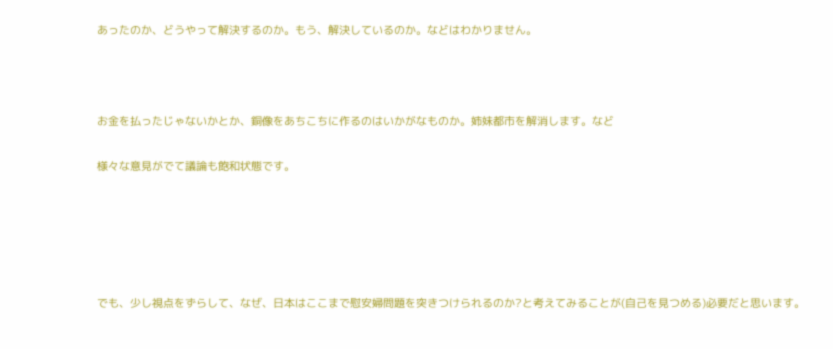あったのか、どうやって解決するのか。もう、解決しているのか。などはわかりません。



お金を払ったじゃないかとか、銅像をあちこちに作るのはいかがなものか。姉妹都市を解消します。など

様々な意見がでて議論も飽和状態です。





でも、少し視点をずらして、なぜ、日本はここまで慰安婦問題を突きつけられるのか?と考えてみることが(自己を見つめる)必要だと思います。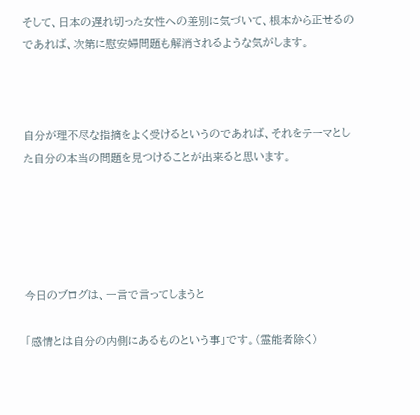そして、日本の遅れ切った女性への差別に気づいて、根本から正せるのであれば、次第に慰安婦問題も解消されるような気がします。



自分が理不尽な指摘をよく受けるというのであれば、それをテーマとした自分の本当の問題を見つけることが出来ると思います。





今日のブログは、一言で言ってしまうと

「感情とは自分の内側にあるものという事」です。(霊能者除く)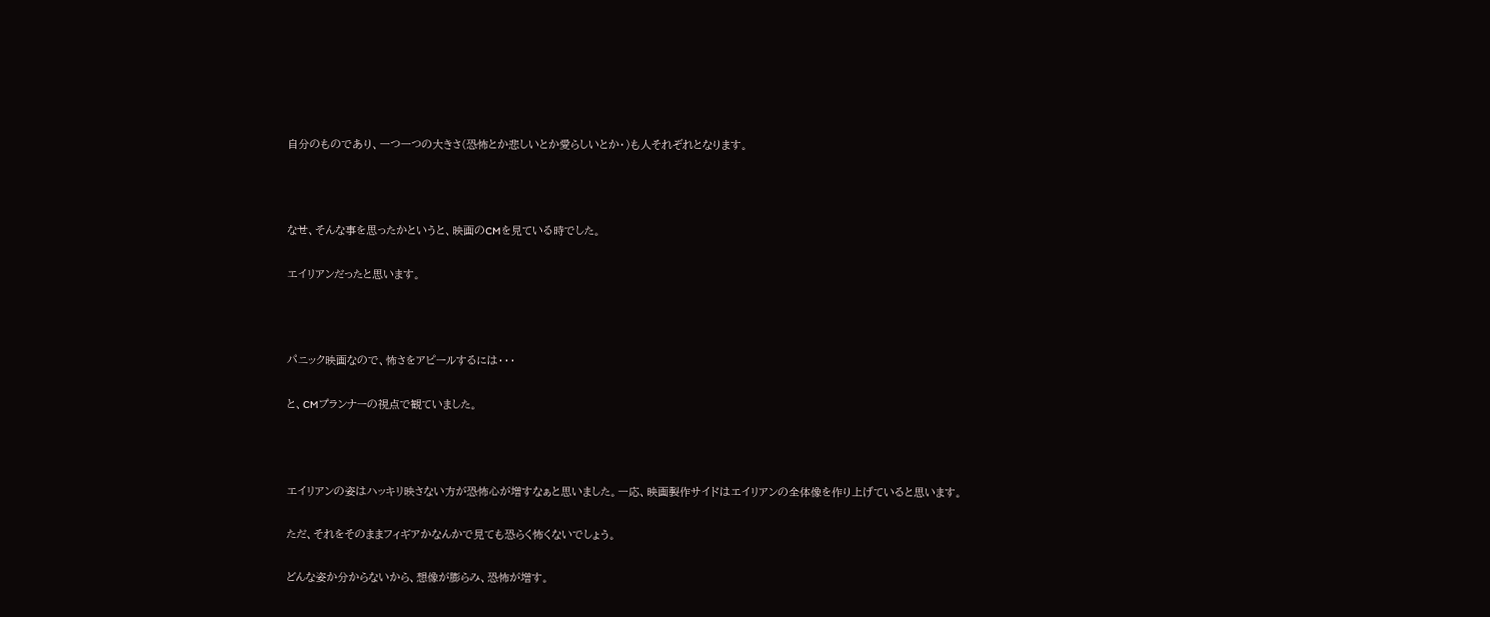自分のものであり、一つ一つの大きさ(恐怖とか悲しいとか愛らしいとか・)も人それぞれとなります。



なせ、そんな事を思ったかというと、映画のCMを見ている時でした。

エイリアンだったと思います。



パニック映画なので、怖さをアピールするには・・・

と、CMプランナーの視点で観ていました。



エイリアンの姿はハッキリ映さない方が恐怖心が増すなぁと思いました。一応、映画製作サイドはエイリアンの全体像を作り上げていると思います。

ただ、それをそのままフィギアかなんかで見ても恐らく怖くないでしょう。

どんな姿か分からないから、想像が膨らみ、恐怖が増す。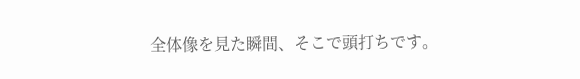全体像を見た瞬間、そこで頭打ちです。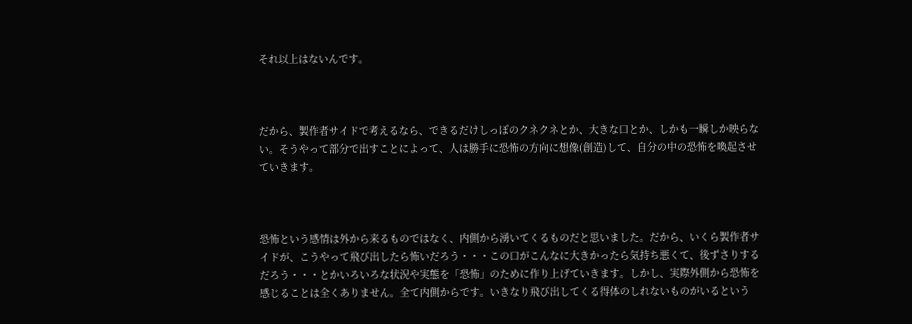それ以上はないんです。



だから、製作者サイドで考えるなら、できるだけしっぽのクネクネとか、大きな口とか、しかも一瞬しか映らない。そうやって部分で出すことによって、人は勝手に恐怖の方向に想像(創造)して、自分の中の恐怖を喚起させていきます。



恐怖という感情は外から来るものではなく、内側から湧いてくるものだと思いました。だから、いくら製作者サイドが、こうやって飛び出したら怖いだろう・・・この口がこんなに大きかったら気持ち悪くて、後ずさりするだろう・・・とかいろいろな状況や実態を「恐怖」のために作り上げていきます。しかし、実際外側から恐怖を感じることは全くありません。全て内側からです。いきなり飛び出してくる得体のしれないものがいるという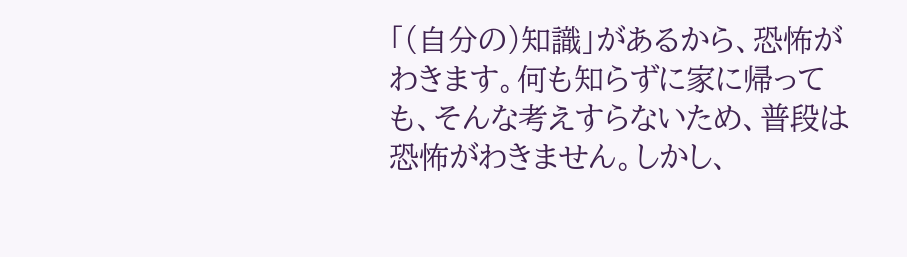「(自分の)知識」があるから、恐怖がわきます。何も知らずに家に帰っても、そんな考えすらないため、普段は恐怖がわきません。しかし、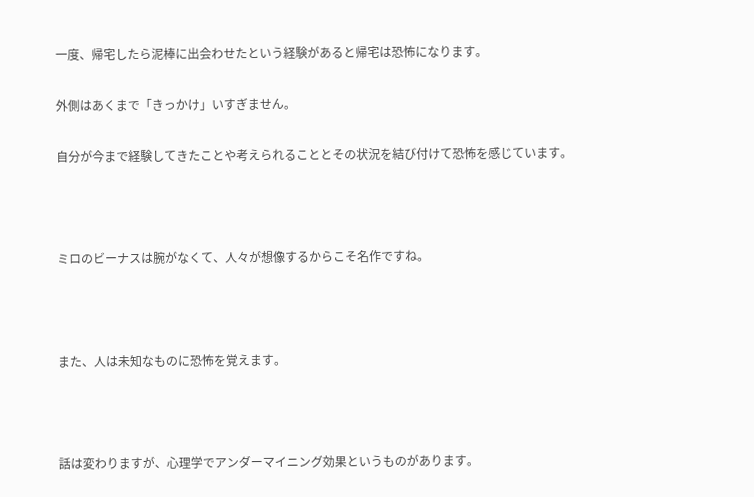一度、帰宅したら泥棒に出会わせたという経験があると帰宅は恐怖になります。

外側はあくまで「きっかけ」いすぎません。

自分が今まで経験してきたことや考えられることとその状況を結び付けて恐怖を感じています。



ミロのビーナスは腕がなくて、人々が想像するからこそ名作ですね。



また、人は未知なものに恐怖を覚えます。



話は変わりますが、心理学でアンダーマイニング効果というものがあります。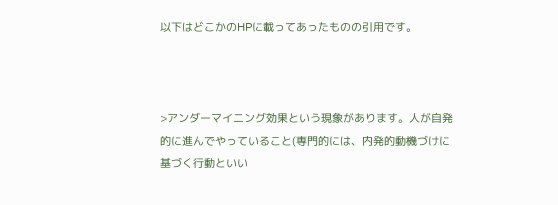以下はどこかのHPに載ってあったものの引用です。



>アンダーマイニング効果という現象があります。人が自発的に進んでやっていること(専門的には、内発的動機づけに基づく行動といい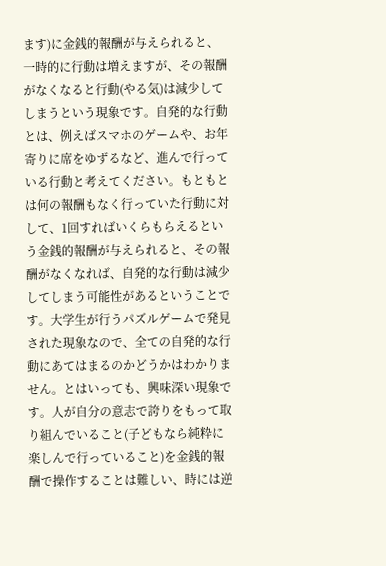ます)に金銭的報酬が与えられると、一時的に行動は増えますが、その報酬がなくなると行動(やる気)は減少してしまうという現象です。自発的な行動とは、例えばスマホのゲームや、お年寄りに席をゆずるなど、進んで行っている行動と考えてください。もともとは何の報酬もなく行っていた行動に対して、1回すればいくらもらえるという金銭的報酬が与えられると、その報酬がなくなれば、自発的な行動は減少してしまう可能性があるということです。大学生が行うパズルゲームで発見された現象なので、全ての自発的な行動にあてはまるのかどうかはわかりません。とはいっても、興味深い現象です。人が自分の意志で誇りをもって取り組んでいること(子どもなら純粋に楽しんで行っていること)を金銭的報酬で操作することは難しい、時には逆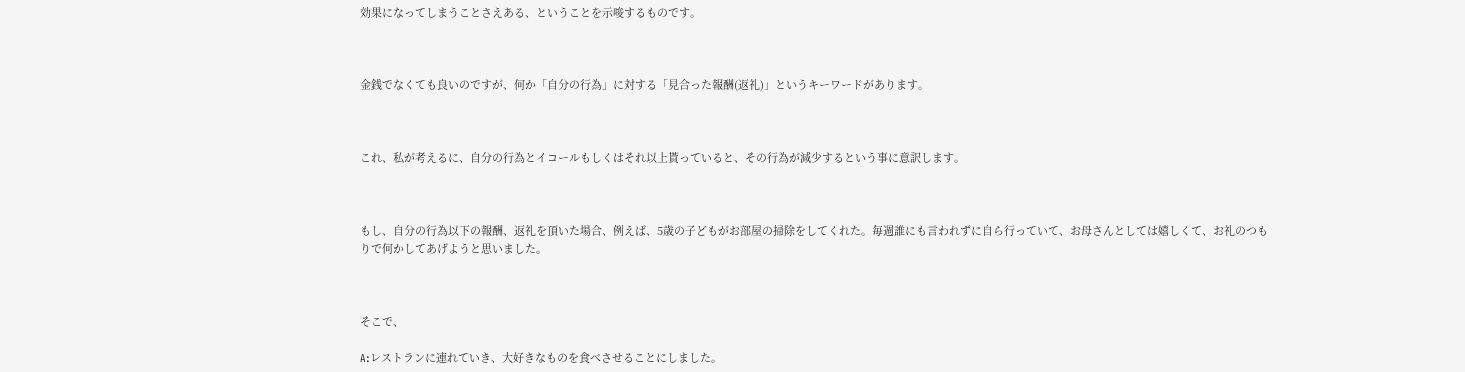効果になってしまうことさえある、ということを示唆するものです。



金銭でなくても良いのですが、何か「自分の行為」に対する「見合った報酬(返礼)」というキーワードがあります。



これ、私が考えるに、自分の行為とイコールもしくはそれ以上貰っていると、その行為が減少するという事に意訳します。



もし、自分の行為以下の報酬、返礼を頂いた場合、例えば、5歳の子どもがお部屋の掃除をしてくれた。毎週誰にも言われずに自ら行っていて、お母さんとしては嬉しくて、お礼のつもりで何かしてあげようと思いました。



そこで、

A:レストランに連れていき、大好きなものを食べさせることにしました。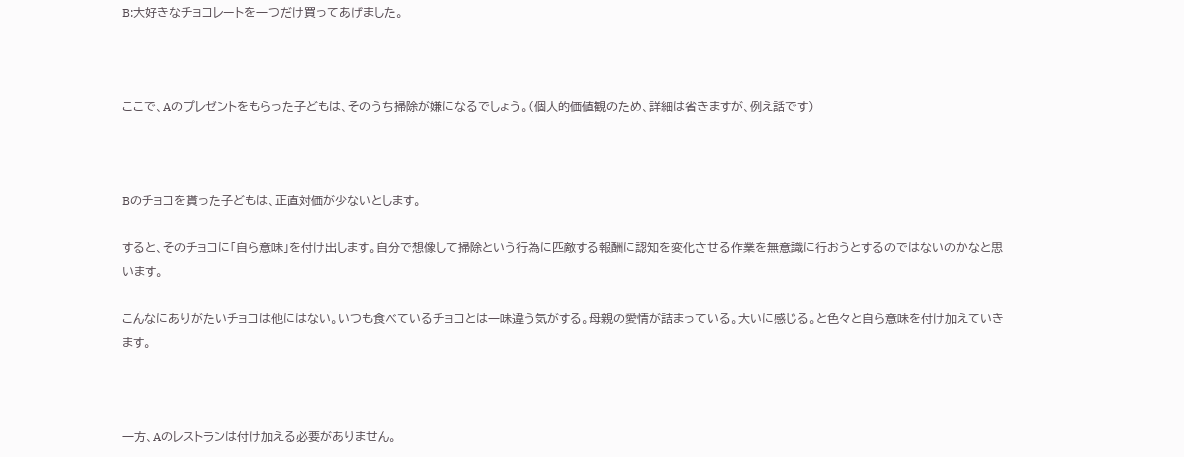B:大好きなチョコレートを一つだけ買ってあげました。



ここで、Aのプレゼントをもらった子どもは、そのうち掃除が嫌になるでしょう。(個人的価値観のため、詳細は省きますが、例え話です)



Bのチョコを貰った子どもは、正直対価が少ないとします。

すると、そのチョコに「自ら意味」を付け出します。自分で想像して掃除という行為に匹敵する報酬に認知を変化させる作業を無意識に行おうとするのではないのかなと思います。

こんなにありがたいチョコは他にはない。いつも食べているチョコとは一味違う気がする。母親の愛情が詰まっている。大いに感じる。と色々と自ら意味を付け加えていきます。



一方、Aのレストランは付け加える必要がありません。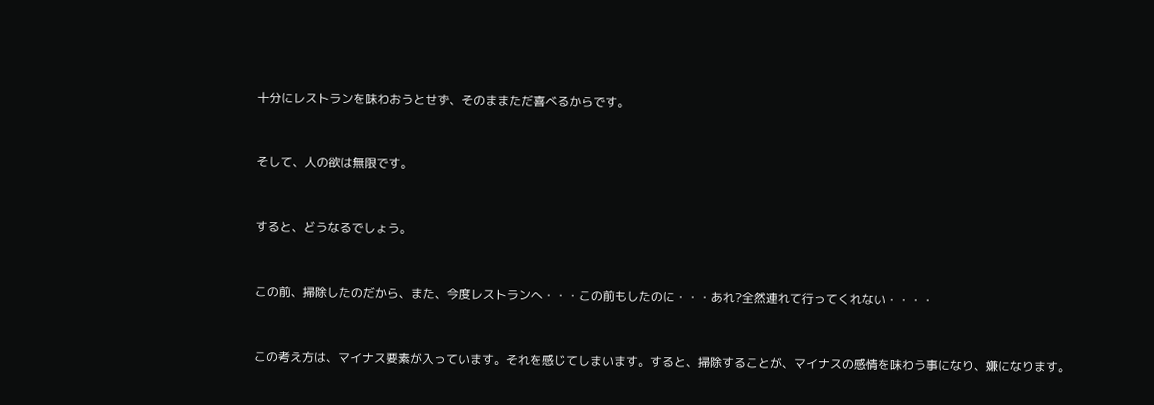十分にレストランを味わおうとせず、そのままただ喜べるからです。



そして、人の欲は無限です。



すると、どうなるでしょう。



この前、掃除したのだから、また、今度レストランへ・・・この前もしたのに・・・あれ?全然連れて行ってくれない・・・・



この考え方は、マイナス要素が入っています。それを感じてしまいます。すると、掃除することが、マイナスの感情を味わう事になり、嫌になります。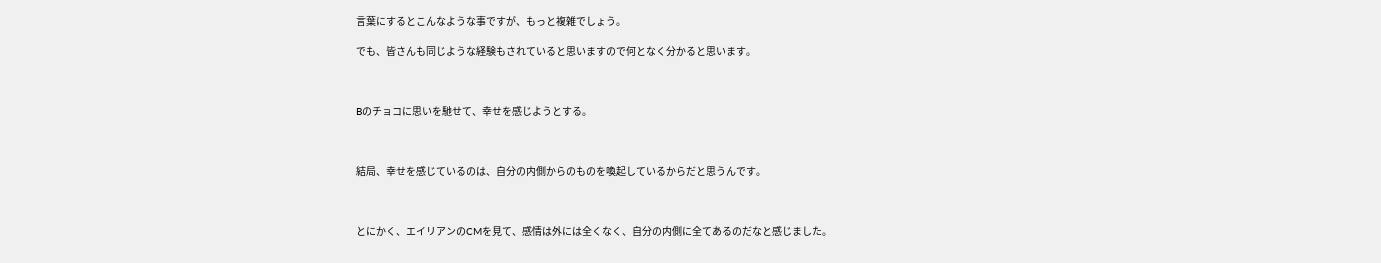言葉にするとこんなような事ですが、もっと複雑でしょう。

でも、皆さんも同じような経験もされていると思いますので何となく分かると思います。



Bのチョコに思いを馳せて、幸せを感じようとする。



結局、幸せを感じているのは、自分の内側からのものを喚起しているからだと思うんです。



とにかく、エイリアンのCMを見て、感情は外には全くなく、自分の内側に全てあるのだなと感じました。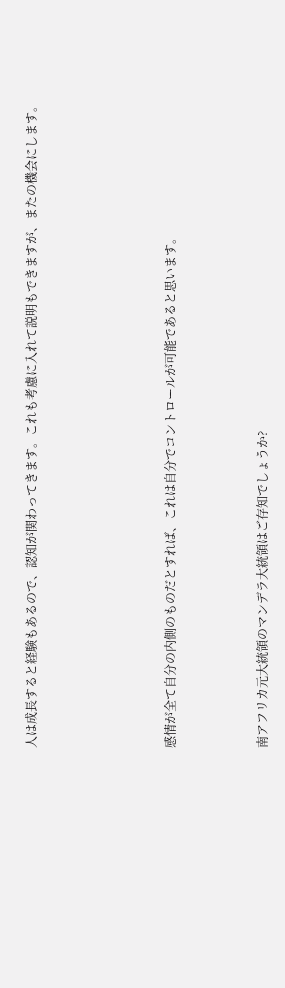人は成長すると経験もあるので、認知が関わってきます。これも考慮に入れて説明もできますが、またの機会にします。





感情が全て自分の内側のものだとすれば、これは自分でコントロールが可能であると思います。



南アフリカ元大統領のマンデラ大統領はご存知でしょうか?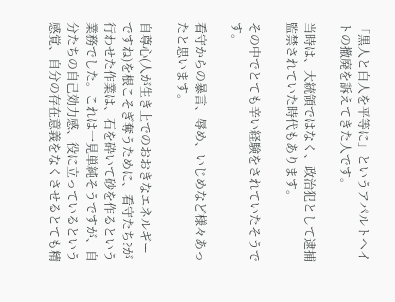「黒人と白人を平等に」というアパルトヘイトの撤廃を訴えてきた人です。

当時は、大統領ではなく、政治犯として逮捕監禁されていた時代もあります。

その中でとても辛い経験をされていたそうです。

看守からの暴言、辱め、いじめなど様々あったと思います。

自尊心(人が生き上でのおおきなエネルギーですね)を根こそぎ奪うために、看守たち?が行わせた作業は、石を砕いて砂を作るという業務でした。これは一見単純そうですが、自分たちの自己効力感、役に立っているという感覚、自分の存在意義をなくさせるとても精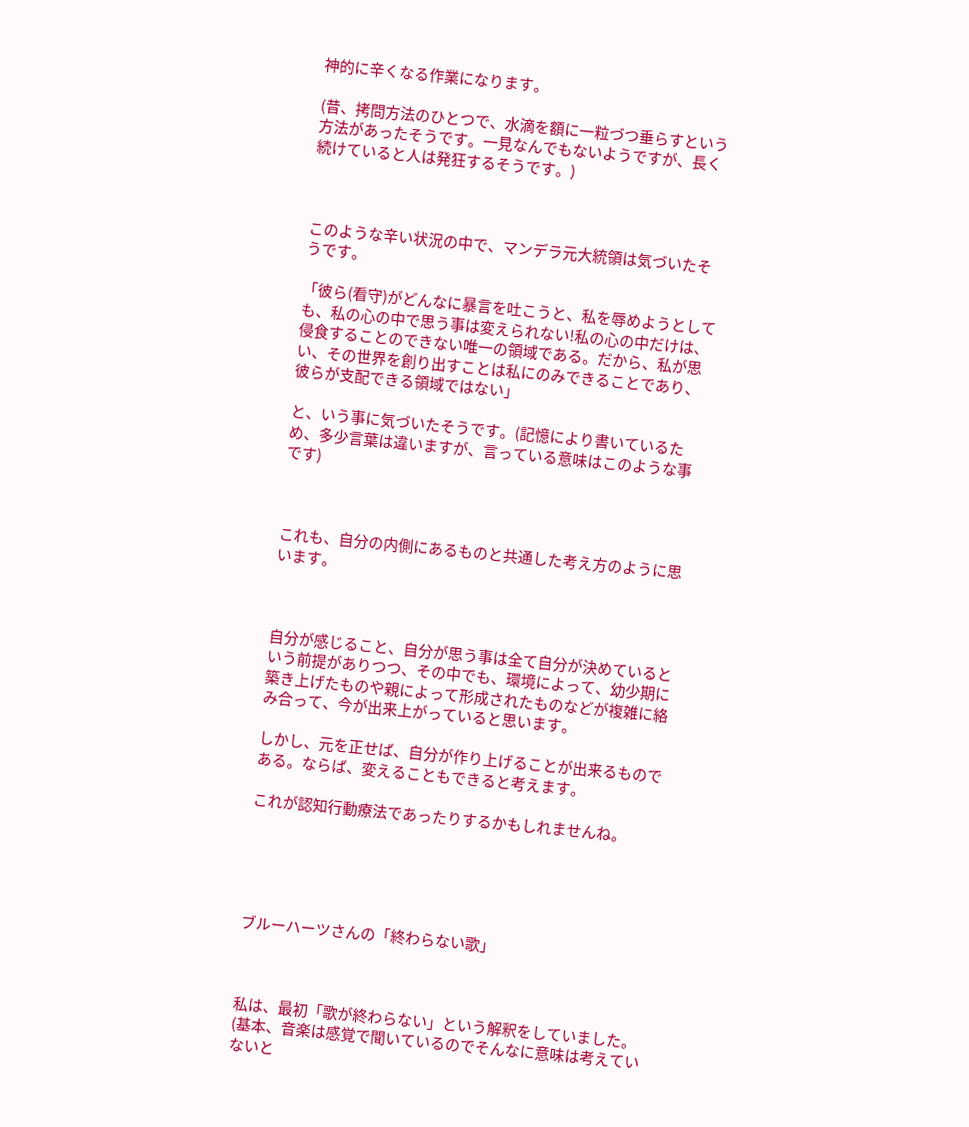神的に辛くなる作業になります。

(昔、拷問方法のひとつで、水滴を額に一粒づつ垂らすという方法があったそうです。一見なんでもないようですが、長く続けていると人は発狂するそうです。)



このような辛い状況の中で、マンデラ元大統領は気づいたそうです。

「彼ら(看守)がどんなに暴言を吐こうと、私を辱めようとしても、私の心の中で思う事は変えられない!私の心の中だけは、侵食することのできない唯一の領域である。だから、私が思い、その世界を創り出すことは私にのみできることであり、彼らが支配できる領域ではない」

と、いう事に気づいたそうです。(記憶により書いているため、多少言葉は違いますが、言っている意味はこのような事です)



これも、自分の内側にあるものと共通した考え方のように思います。



自分が感じること、自分が思う事は全て自分が決めているという前提がありつつ、その中でも、環境によって、幼少期に築き上げたものや親によって形成されたものなどが複雑に絡み合って、今が出来上がっていると思います。

しかし、元を正せば、自分が作り上げることが出来るものである。ならば、変えることもできると考えます。

これが認知行動療法であったりするかもしれませんね。





ブルーハーツさんの「終わらない歌」



私は、最初「歌が終わらない」という解釈をしていました。(基本、音楽は感覚で聞いているのでそんなに意味は考えていないと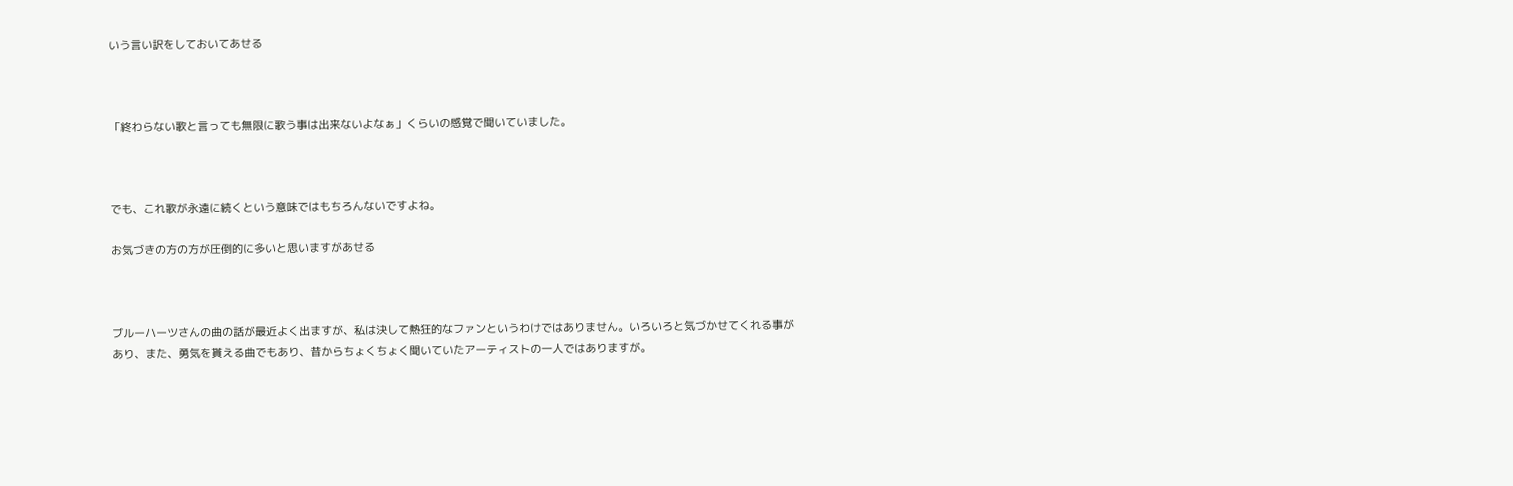いう言い訳をしておいてあせる



「終わらない歌と言っても無限に歌う事は出来ないよなぁ」くらいの感覚で聞いていました。



でも、これ歌が永遠に続くという意味ではもちろんないですよね。

お気づきの方の方が圧倒的に多いと思いますがあせる



ブルーハーツさんの曲の話が最近よく出ますが、私は決して熱狂的なファンというわけではありません。いろいろと気づかせてくれる事があり、また、勇気を貰える曲でもあり、昔からちょくちょく聞いていたアーティストの一人ではありますが。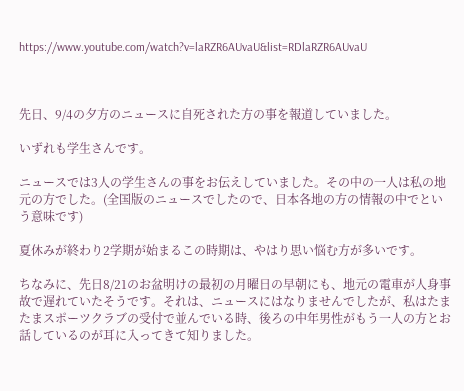https://www.youtube.com/watch?v=laRZR6AUvaU&list=RDlaRZR6AUvaU



先日、9/4の夕方のニュースに自死された方の事を報道していました。

いずれも学生さんです。

ニュースでは3人の学生さんの事をお伝えしていました。その中の一人は私の地元の方でした。(全国版のニュースでしたので、日本各地の方の情報の中でという意味です)

夏休みが終わり2学期が始まるこの時期は、やはり思い悩む方が多いです。

ちなみに、先日8/21のお盆明けの最初の月曜日の早朝にも、地元の電車が人身事故で遅れていたそうです。それは、ニュースにはなりませんでしたが、私はたまたまスポーツクラブの受付で並んでいる時、後ろの中年男性がもう一人の方とお話しているのが耳に入ってきて知りました。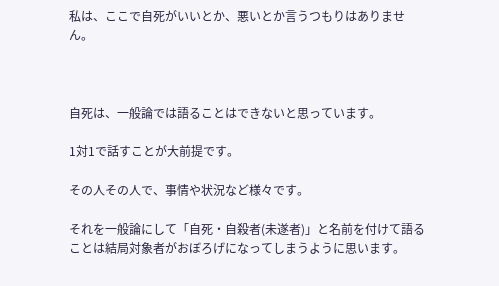私は、ここで自死がいいとか、悪いとか言うつもりはありません。



自死は、一般論では語ることはできないと思っています。

1対1で話すことが大前提です。

その人その人で、事情や状況など様々です。

それを一般論にして「自死・自殺者(未遂者)」と名前を付けて語ることは結局対象者がおぼろげになってしまうように思います。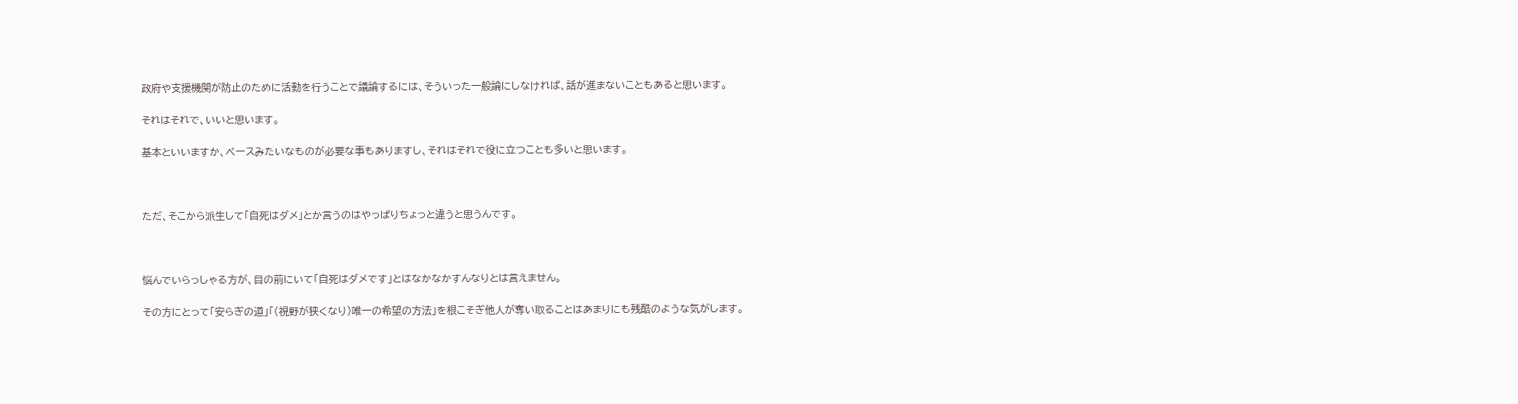政府や支援機関が防止のために活動を行うことで議論するには、そういった一般論にしなければ、話が進まないこともあると思います。

それはそれで、いいと思います。

基本といいますか、ベースみたいなものが必要な事もありますし、それはそれで役に立つことも多いと思います。



ただ、そこから派生して「自死はダメ」とか言うのはやっぱりちょっと違うと思うんです。



悩んでいらっしゃる方が、目の前にいて「自死はダメです」とはなかなかすんなりとは言えません。

その方にとって「安らぎの道」「(視野が狭くなり)唯一の希望の方法」を根こそぎ他人が奪い取ることはあまりにも残酷のような気がします。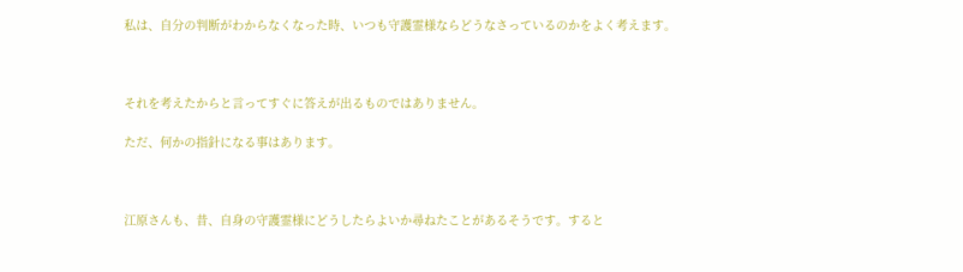私は、自分の判断がわからなくなった時、いつも守護霊様ならどうなさっているのかをよく考えます。



それを考えたからと言ってすぐに答えが出るものではありません。

ただ、何かの指針になる事はあります。



江原さんも、昔、自身の守護霊様にどうしたらよいか尋ねたことがあるそうです。すると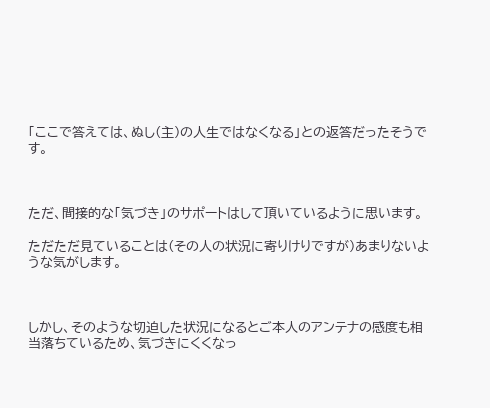「ここで答えては、ぬし(主)の人生ではなくなる」との返答だったそうです。



ただ、間接的な「気づき」のサポートはして頂いているように思います。

ただただ見ていることは(その人の状況に寄りけりですが)あまりないような気がします。



しかし、そのような切迫した状況になるとご本人のアンテナの感度も相当落ちているため、気づきにくくなっ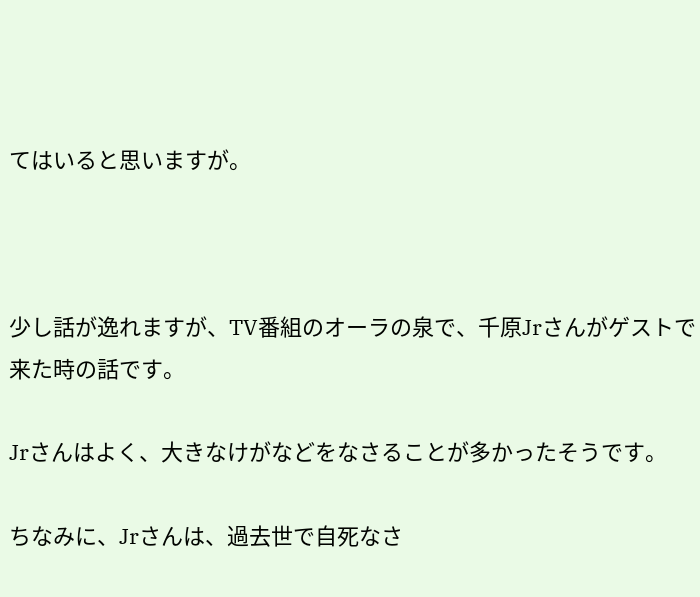てはいると思いますが。



少し話が逸れますが、TV番組のオーラの泉で、千原Jrさんがゲストで来た時の話です。

Jrさんはよく、大きなけがなどをなさることが多かったそうです。

ちなみに、Jrさんは、過去世で自死なさ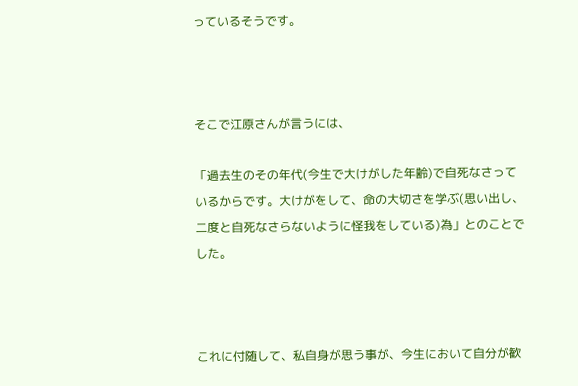っているそうです。



そこで江原さんが言うには、

「過去生のその年代(今生で大けがした年齢)で自死なさっているからです。大けがをして、命の大切さを学ぶ(思い出し、二度と自死なさらないように怪我をしている)為」とのことでした。



これに付随して、私自身が思う事が、今生において自分が歓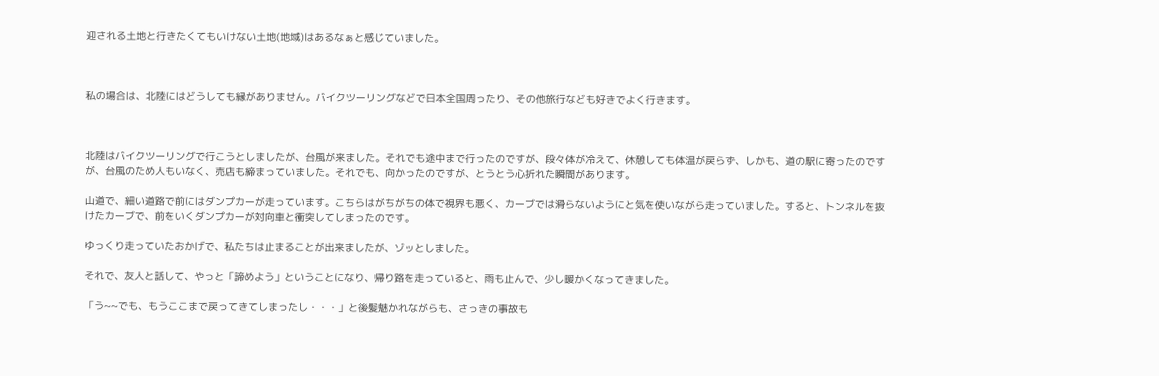迎される土地と行きたくてもいけない土地(地域)はあるなぁと感じていました。



私の場合は、北陸にはどうしても縁がありません。バイクツーリングなどで日本全国周ったり、その他旅行なども好きでよく行きます。



北陸はバイクツーリングで行こうとしましたが、台風が来ました。それでも途中まで行ったのですが、段々体が冷えて、休憩しても体温が戻らず、しかも、道の駅に寄ったのですが、台風のため人もいなく、売店も締まっていました。それでも、向かったのですが、とうとう心折れた瞬間があります。

山道で、細い道路で前にはダンプカーが走っています。こちらはがちがちの体で視界も悪く、カーブでは滑らないようにと気を使いながら走っていました。すると、トンネルを抜けたカーブで、前をいくダンプカーが対向車と衝突してしまったのです。

ゆっくり走っていたおかげで、私たちは止まることが出来ましたが、ゾッとしました。

それで、友人と話して、やっと「諦めよう」ということになり、帰り路を走っていると、雨も止んで、少し暖かくなってきました。

「う~~でも、もうここまで戻ってきてしまったし・・・」と後髪魅かれながらも、さっきの事故も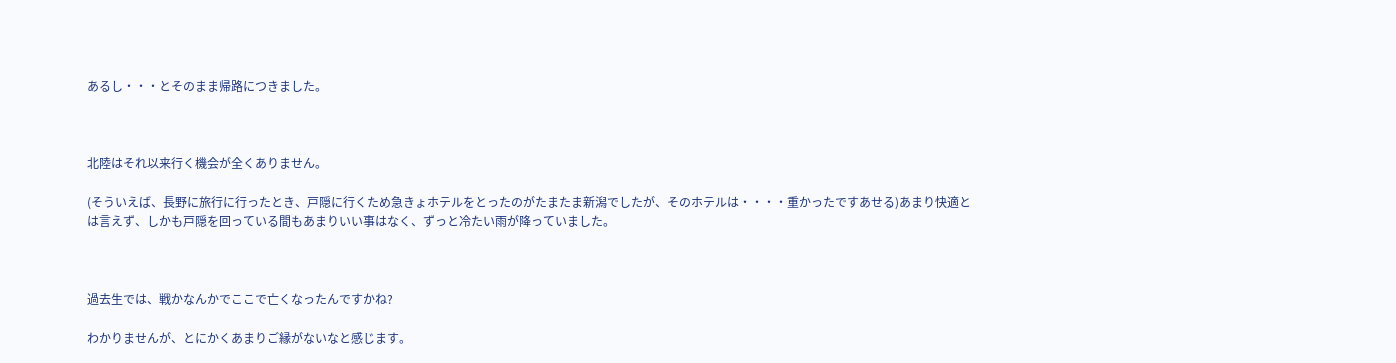あるし・・・とそのまま帰路につきました。



北陸はそれ以来行く機会が全くありません。

(そういえば、長野に旅行に行ったとき、戸隠に行くため急きょホテルをとったのがたまたま新潟でしたが、そのホテルは・・・・重かったですあせる)あまり快適とは言えず、しかも戸隠を回っている間もあまりいい事はなく、ずっと冷たい雨が降っていました。



過去生では、戦かなんかでここで亡くなったんですかね?

わかりませんが、とにかくあまりご縁がないなと感じます。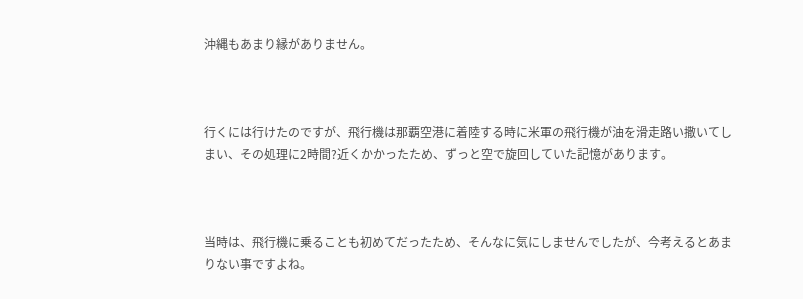沖縄もあまり縁がありません。



行くには行けたのですが、飛行機は那覇空港に着陸する時に米軍の飛行機が油を滑走路い撒いてしまい、その処理に2時間?近くかかったため、ずっと空で旋回していた記憶があります。



当時は、飛行機に乗ることも初めてだったため、そんなに気にしませんでしたが、今考えるとあまりない事ですよね。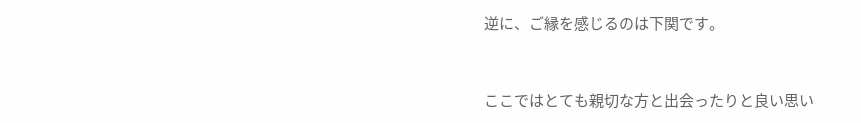逆に、ご縁を感じるのは下関です。



ここではとても親切な方と出会ったりと良い思い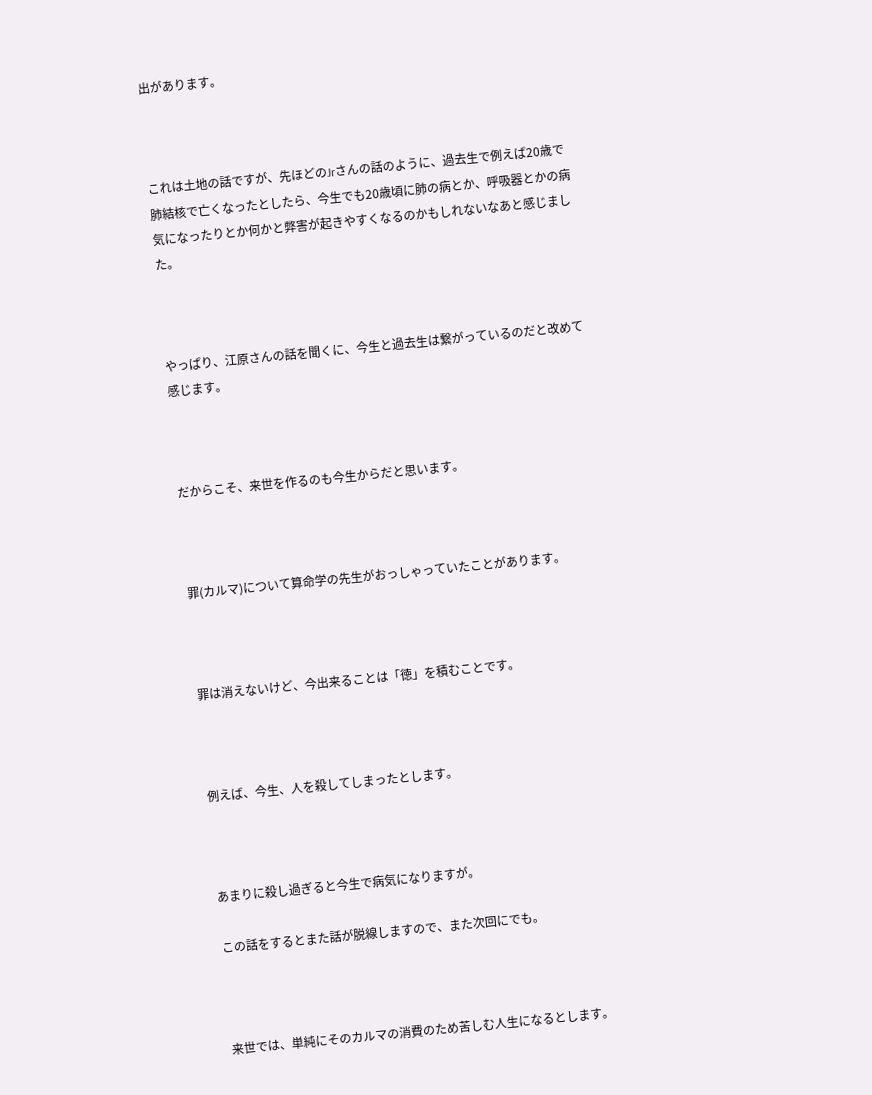出があります。



これは土地の話ですが、先ほどのJrさんの話のように、過去生で例えば20歳で肺結核で亡くなったとしたら、今生でも20歳頃に肺の病とか、呼吸器とかの病気になったりとか何かと弊害が起きやすくなるのかもしれないなあと感じました。



やっぱり、江原さんの話を聞くに、今生と過去生は繋がっているのだと改めて感じます。



だからこそ、来世を作るのも今生からだと思います。



罪(カルマ)について算命学の先生がおっしゃっていたことがあります。



罪は消えないけど、今出来ることは「徳」を積むことです。



例えば、今生、人を殺してしまったとします。



あまりに殺し過ぎると今生で病気になりますが。

この話をするとまた話が脱線しますので、また次回にでも。



来世では、単純にそのカルマの消費のため苦しむ人生になるとします。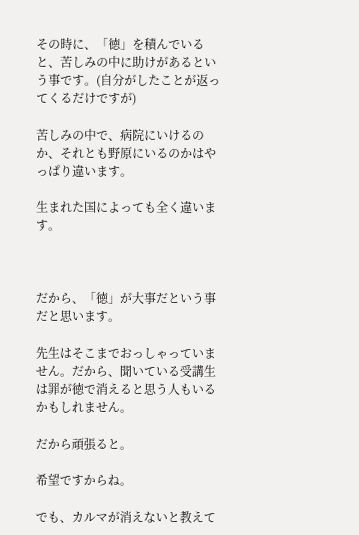その時に、「徳」を積んでいると、苦しみの中に助けがあるという事です。(自分がしたことが返ってくるだけですが)

苦しみの中で、病院にいけるのか、それとも野原にいるのかはやっぱり違います。

生まれた国によっても全く違います。



だから、「徳」が大事だという事だと思います。

先生はそこまでおっしゃっていません。だから、聞いている受講生は罪が徳で消えると思う人もいるかもしれません。

だから頑張ると。

希望ですからね。

でも、カルマが消えないと教えて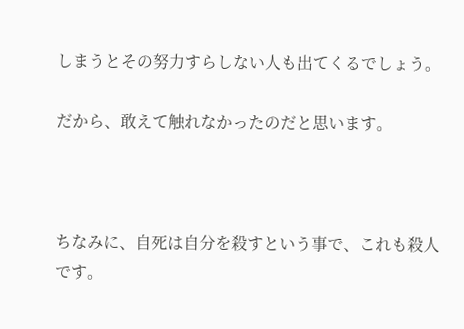しまうとその努力すらしない人も出てくるでしょう。

だから、敢えて触れなかったのだと思います。



ちなみに、自死は自分を殺すという事で、これも殺人です。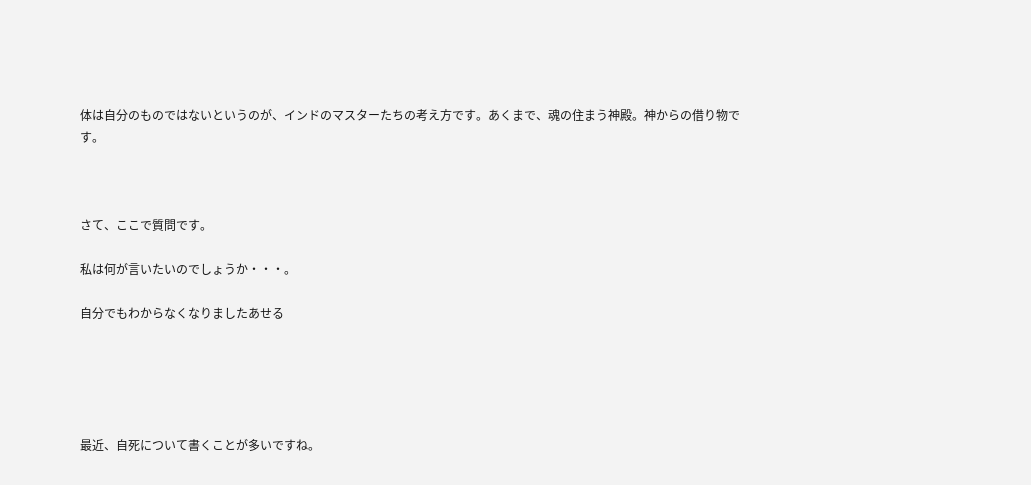体は自分のものではないというのが、インドのマスターたちの考え方です。あくまで、魂の住まう神殿。神からの借り物です。



さて、ここで質問です。

私は何が言いたいのでしょうか・・・。

自分でもわからなくなりましたあせる





最近、自死について書くことが多いですね。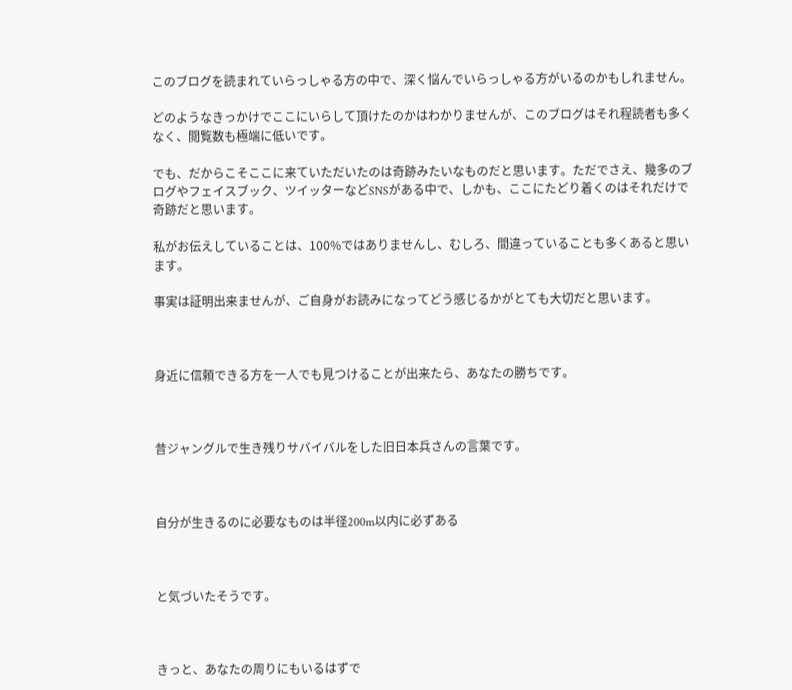このブログを読まれていらっしゃる方の中で、深く悩んでいらっしゃる方がいるのかもしれません。

どのようなきっかけでここにいらして頂けたのかはわかりませんが、このブログはそれ程読者も多くなく、閲覧数も極端に低いです。

でも、だからこそここに来ていただいたのは奇跡みたいなものだと思います。ただでさえ、幾多のブログやフェイスブック、ツイッターなどSNSがある中で、しかも、ここにたどり着くのはそれだけで奇跡だと思います。

私がお伝えしていることは、100%ではありませんし、むしろ、間違っていることも多くあると思います。

事実は証明出来ませんが、ご自身がお読みになってどう感じるかがとても大切だと思います。



身近に信頼できる方を一人でも見つけることが出来たら、あなたの勝ちです。



昔ジャングルで生き残りサバイバルをした旧日本兵さんの言葉です。



自分が生きるのに必要なものは半径200m以内に必ずある



と気づいたそうです。



きっと、あなたの周りにもいるはずで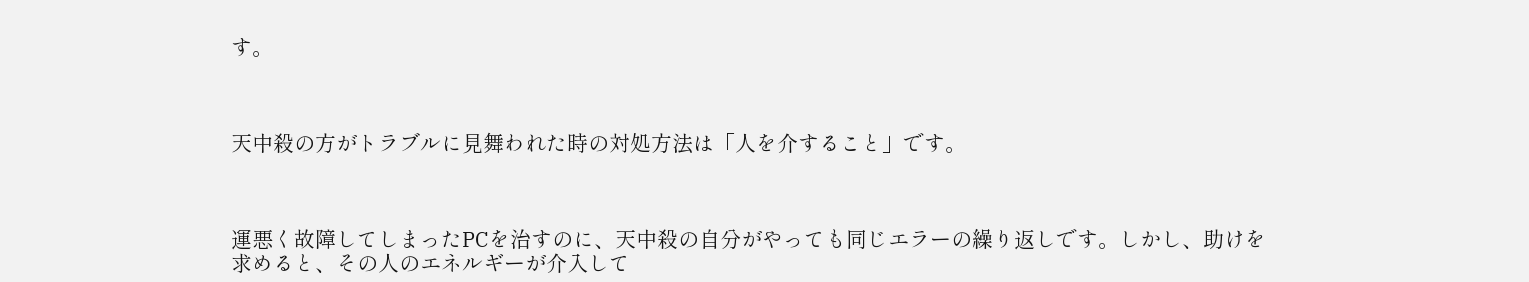す。



天中殺の方がトラブルに見舞われた時の対処方法は「人を介すること」です。



運悪く故障してしまったPCを治すのに、天中殺の自分がやっても同じエラーの繰り返しです。しかし、助けを求めると、その人のエネルギーが介入して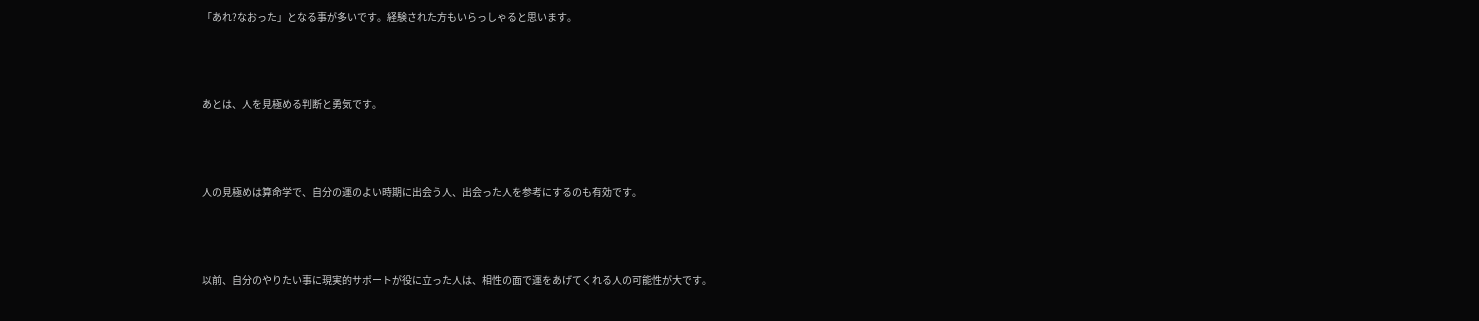「あれ?なおった」となる事が多いです。経験された方もいらっしゃると思います。



あとは、人を見極める判断と勇気です。



人の見極めは算命学で、自分の運のよい時期に出会う人、出会った人を参考にするのも有効です。



以前、自分のやりたい事に現実的サポートが役に立った人は、相性の面で運をあげてくれる人の可能性が大です。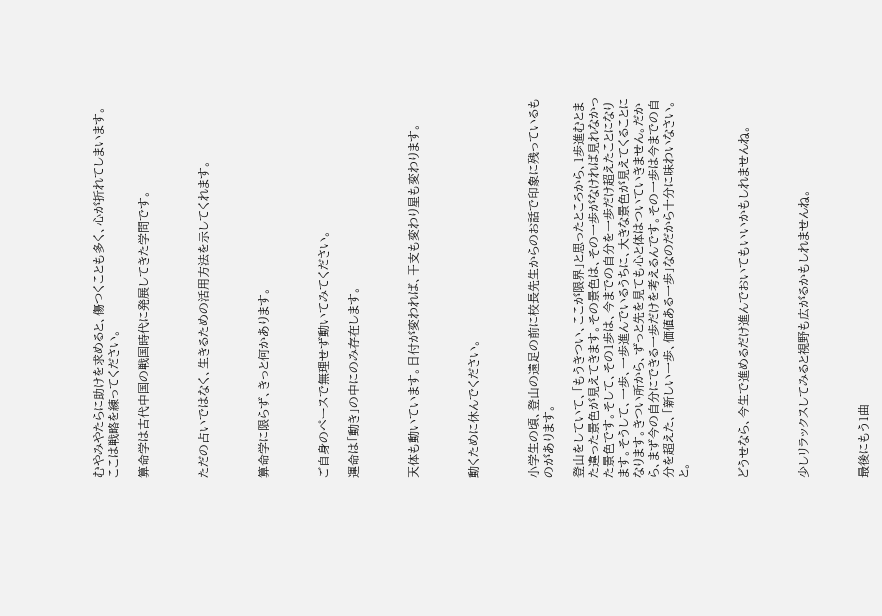むやみやたらに助けを求めると、傷つくことも多く、心が折れてしまいます。ここは戦略を練ってください。

算命学は古代中国の戦国時代に発展してきた学問です。



ただの占いではなく、生きるための活用方法を示してくれます。



算命学に限らず、きっと何かあります。



ご自身のペースで無理せず動いてみてください。

運命は「動き」の中にのみ存在します。



天体も動いています。日付が変われば、干支も変わり星も変わります。



動くために休んでください。



小学生の頃、登山の遠足の前に校長先生からのお話で印象に残っているものがあります。

登山をしていて、「もうきつい、ここが限界」と思ったところから、1歩進むとまた違った景色が見えてきます。その景色は、その一歩がなければ見れなかった景色です。そして、その1歩は、今までの自分を一歩だけ超えたことになります。そうして、一歩、一歩進んでいるうちに、大きな景色が見えてくることになります。きつい所から、ずっと先を見ても心と体はついていきません。だから、まず今の自分にできる一歩だけを考えるんです。その一歩は今までの自分を超えた、「新しい一歩、価値ある一歩」なのだから十分に味わいなさい。と。



どうせなら、今生で進めるだけ進んでおいてもいいかもしれませんね。



少しリラックスしてみると視野も広がるかもしれませんね。



最後にもう1曲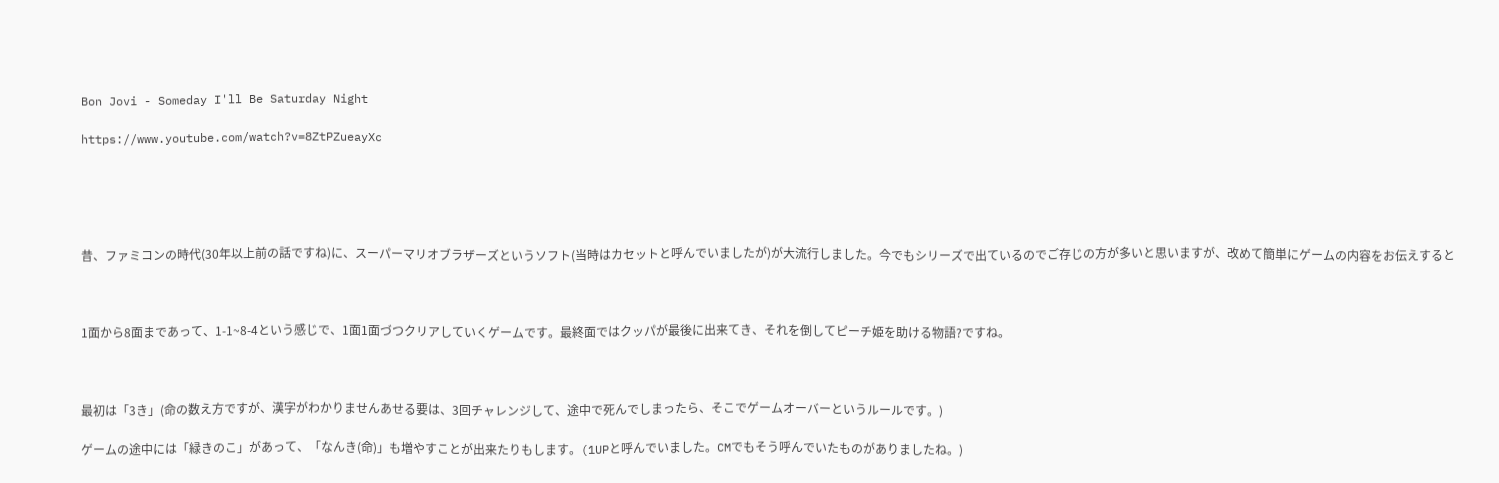Bon Jovi - Someday I'll Be Saturday Night

https://www.youtube.com/watch?v=8ZtPZueayXc





昔、ファミコンの時代(30年以上前の話ですね)に、スーパーマリオブラザーズというソフト(当時はカセットと呼んでいましたが)が大流行しました。今でもシリーズで出ているのでご存じの方が多いと思いますが、改めて簡単にゲームの内容をお伝えすると



1面から8面まであって、1-1~8-4という感じで、1面1面づつクリアしていくゲームです。最終面ではクッパが最後に出来てき、それを倒してピーチ姫を助ける物語?ですね。



最初は「3き」(命の数え方ですが、漢字がわかりませんあせる要は、3回チャレンジして、途中で死んでしまったら、そこでゲームオーバーというルールです。)

ゲームの途中には「緑きのこ」があって、「なんき(命)」も増やすことが出来たりもします。(1UPと呼んでいました。CMでもそう呼んでいたものがありましたね。)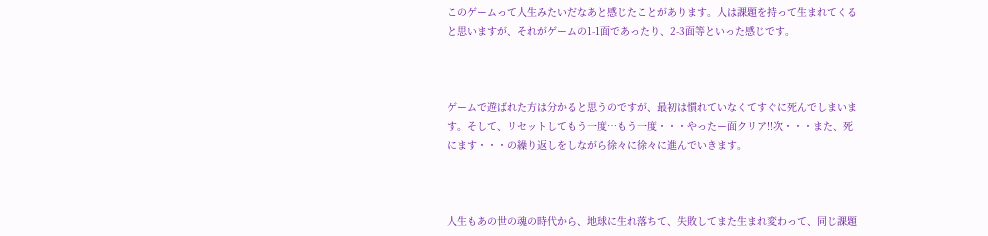このゲームって人生みたいだなあと感じたことがあります。人は課題を持って生まれてくると思いますが、それがゲームの1-1面であったり、2-3面等といった感じです。



ゲームで遊ばれた方は分かると思うのですが、最初は慣れていなくてすぐに死んでしまいます。そして、リセットしてもう一度…もう一度・・・やったー面クリア!!次・・・また、死にます・・・の繰り返しをしながら徐々に徐々に進んでいきます。



人生もあの世の魂の時代から、地球に生れ落ちて、失敗してまた生まれ変わって、同じ課題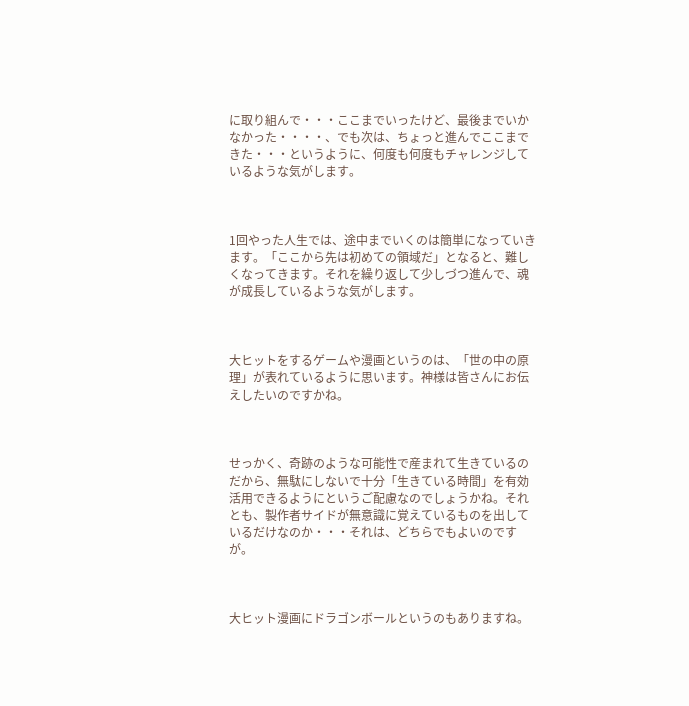に取り組んで・・・ここまでいったけど、最後までいかなかった・・・・、でも次は、ちょっと進んでここまできた・・・というように、何度も何度もチャレンジしているような気がします。



1回やった人生では、途中までいくのは簡単になっていきます。「ここから先は初めての領域だ」となると、難しくなってきます。それを繰り返して少しづつ進んで、魂が成長しているような気がします。



大ヒットをするゲームや漫画というのは、「世の中の原理」が表れているように思います。神様は皆さんにお伝えしたいのですかね。



せっかく、奇跡のような可能性で産まれて生きているのだから、無駄にしないで十分「生きている時間」を有効活用できるようにというご配慮なのでしょうかね。それとも、製作者サイドが無意識に覚えているものを出しているだけなのか・・・それは、どちらでもよいのですが。



大ヒット漫画にドラゴンボールというのもありますね。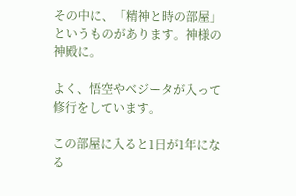その中に、「精神と時の部屋」というものがあります。神様の神殿に。

よく、悟空やベジータが入って修行をしています。

この部屋に入ると1日が1年になる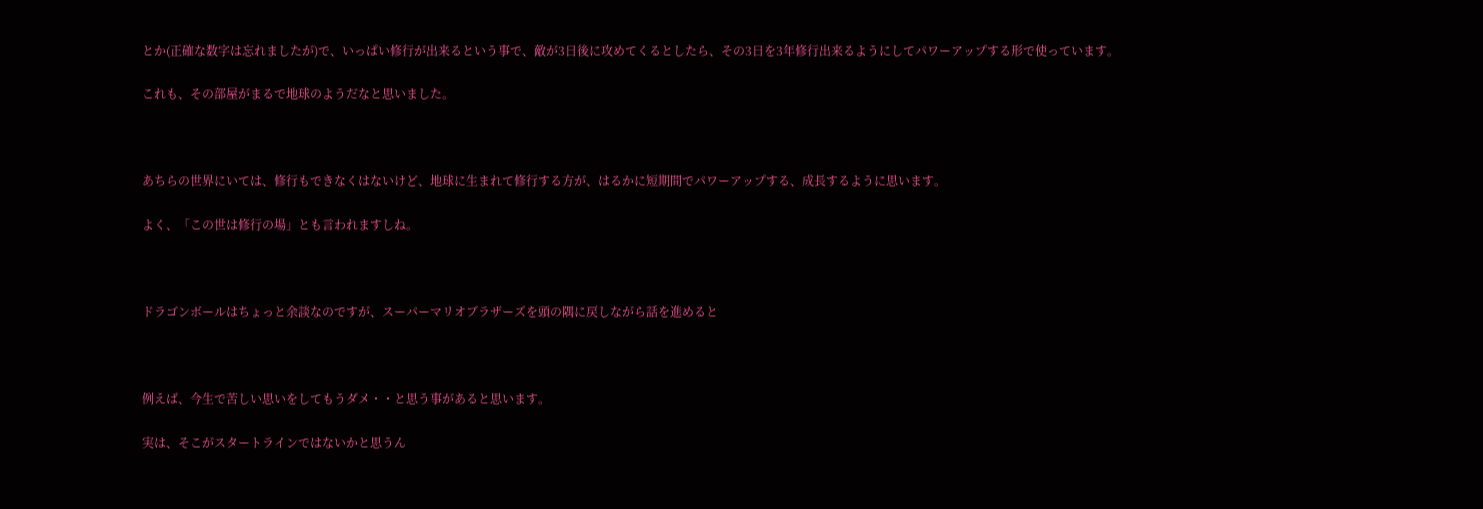とか(正確な数字は忘れましたが)で、いっぱい修行が出来るという事で、敵が3日後に攻めてくるとしたら、その3日を3年修行出来るようにしてパワーアップする形で使っています。

これも、その部屋がまるで地球のようだなと思いました。



あちらの世界にいては、修行もできなくはないけど、地球に生まれて修行する方が、はるかに短期間でパワーアップする、成長するように思います。

よく、「この世は修行の場」とも言われますしね。



ドラゴンボールはちょっと余談なのですが、スーパーマリオブラザーズを頭の隅に戻しながら話を進めると



例えば、今生で苦しい思いをしてもうダメ・・と思う事があると思います。

実は、そこがスタートラインではないかと思うん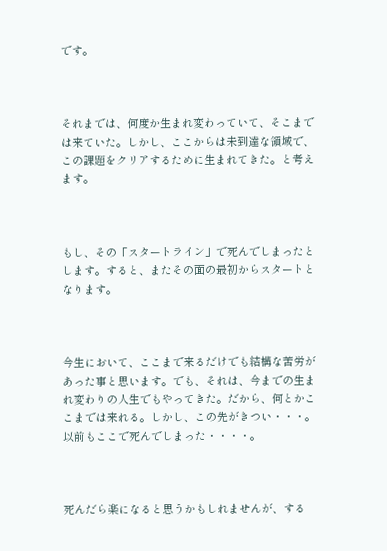です。



それまでは、何度か生まれ変わっていて、そこまでは来ていた。しかし、ここからは未到達な領域で、この課題をクリアするために生まれてきた。と考えます。



もし、その「スタートライン」で死んでしまったとします。すると、またその面の最初からスタートとなります。



今生において、ここまで来るだけでも結構な苦労があった事と思います。でも、それは、今までの生まれ変わりの人生でもやってきた。だから、何とかここまでは来れる。しかし、この先がきつい・・・。以前もここで死んでしまった・・・・。



死んだら楽になると思うかもしれませんが、する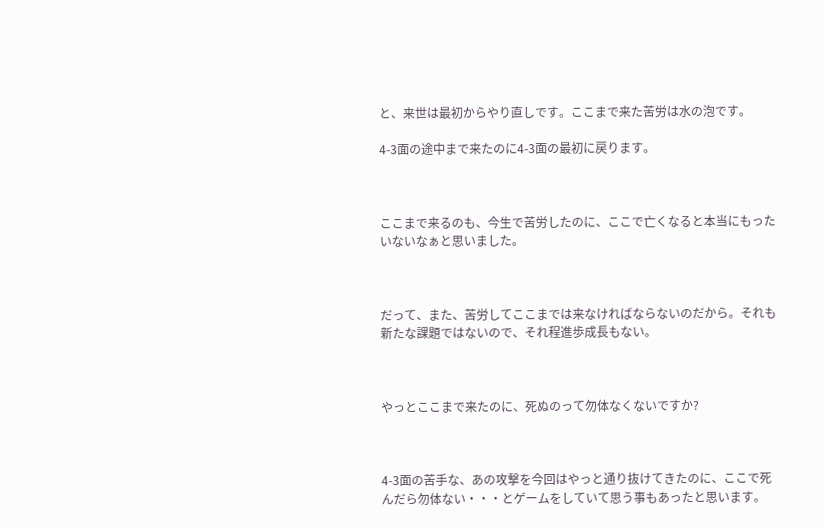と、来世は最初からやり直しです。ここまで来た苦労は水の泡です。

4-3面の途中まで来たのに4-3面の最初に戻ります。



ここまで来るのも、今生で苦労したのに、ここで亡くなると本当にもったいないなぁと思いました。



だって、また、苦労してここまでは来なければならないのだから。それも新たな課題ではないので、それ程進歩成長もない。



やっとここまで来たのに、死ぬのって勿体なくないですか?



4-3面の苦手な、あの攻撃を今回はやっと通り抜けてきたのに、ここで死んだら勿体ない・・・とゲームをしていて思う事もあったと思います。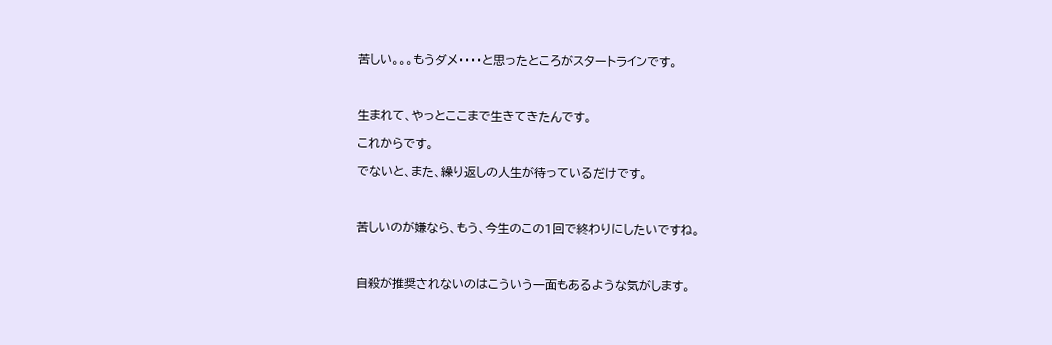苦しい。。。もうダメ・・・・と思ったところがスタートラインです。



生まれて、やっとここまで生きてきたんです。

これからです。

でないと、また、繰り返しの人生が待っているだけです。



苦しいのが嫌なら、もう、今生のこの1回で終わりにしたいですね。



自殺が推奨されないのはこういう一面もあるような気がします。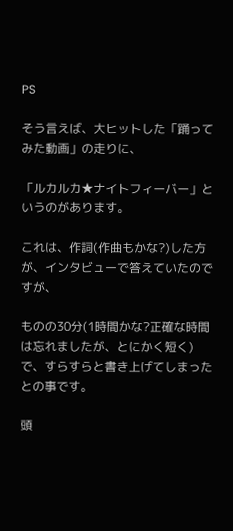PS

そう言えば、大ヒットした「踊ってみた動画」の走りに、

「ルカルカ★ナイトフィーバー」というのがあります。

これは、作詞(作曲もかな?)した方が、インタビューで答えていたのですが、

ものの30分(1時間かな?正確な時間は忘れましたが、とにかく短く)で、すらすらと書き上げてしまったとの事です。

頭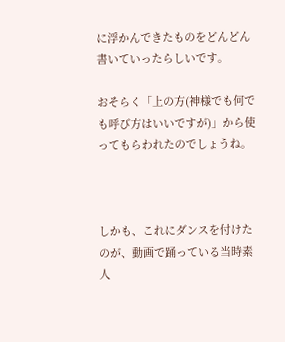に浮かんできたものをどんどん書いていったらしいです。

おそらく「上の方(神様でも何でも呼び方はいいですが)」から使ってもらわれたのでしょうね。



しかも、これにダンスを付けたのが、動画で踊っている当時素人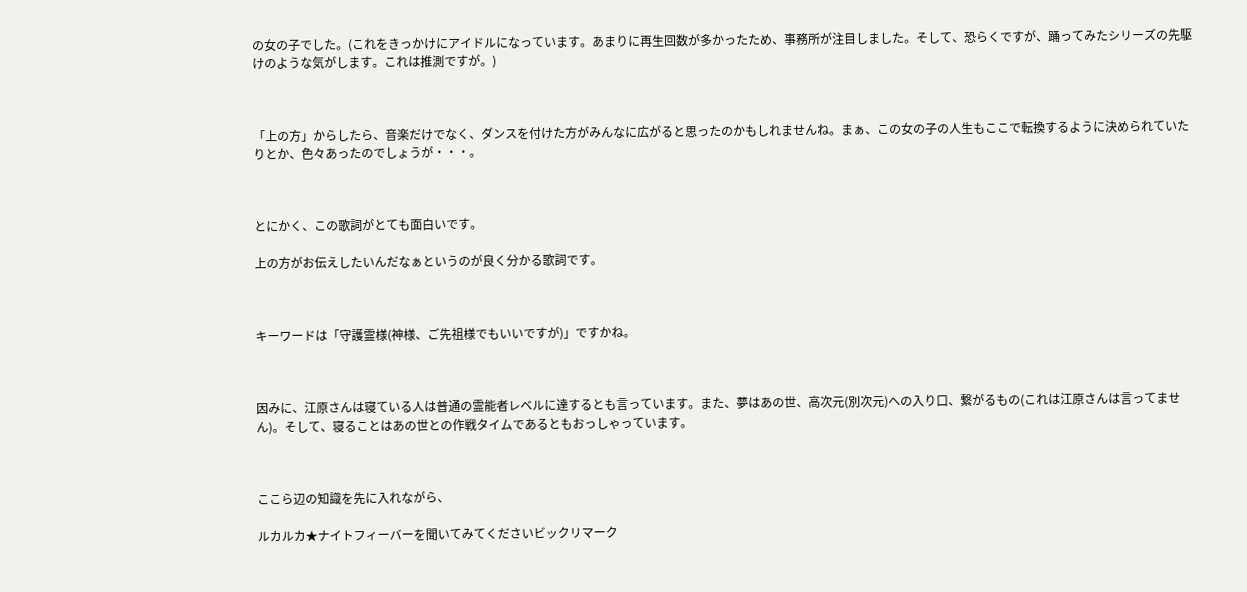の女の子でした。(これをきっかけにアイドルになっています。あまりに再生回数が多かったため、事務所が注目しました。そして、恐らくですが、踊ってみたシリーズの先駆けのような気がします。これは推測ですが。)



「上の方」からしたら、音楽だけでなく、ダンスを付けた方がみんなに広がると思ったのかもしれませんね。まぁ、この女の子の人生もここで転換するように決められていたりとか、色々あったのでしょうが・・・。



とにかく、この歌詞がとても面白いです。

上の方がお伝えしたいんだなぁというのが良く分かる歌詞です。



キーワードは「守護霊様(神様、ご先祖様でもいいですが)」ですかね。



因みに、江原さんは寝ている人は普通の霊能者レベルに達するとも言っています。また、夢はあの世、高次元(別次元)への入り口、繋がるもの(これは江原さんは言ってません)。そして、寝ることはあの世との作戦タイムであるともおっしゃっています。



ここら辺の知識を先に入れながら、

ルカルカ★ナイトフィーバーを聞いてみてくださいビックリマーク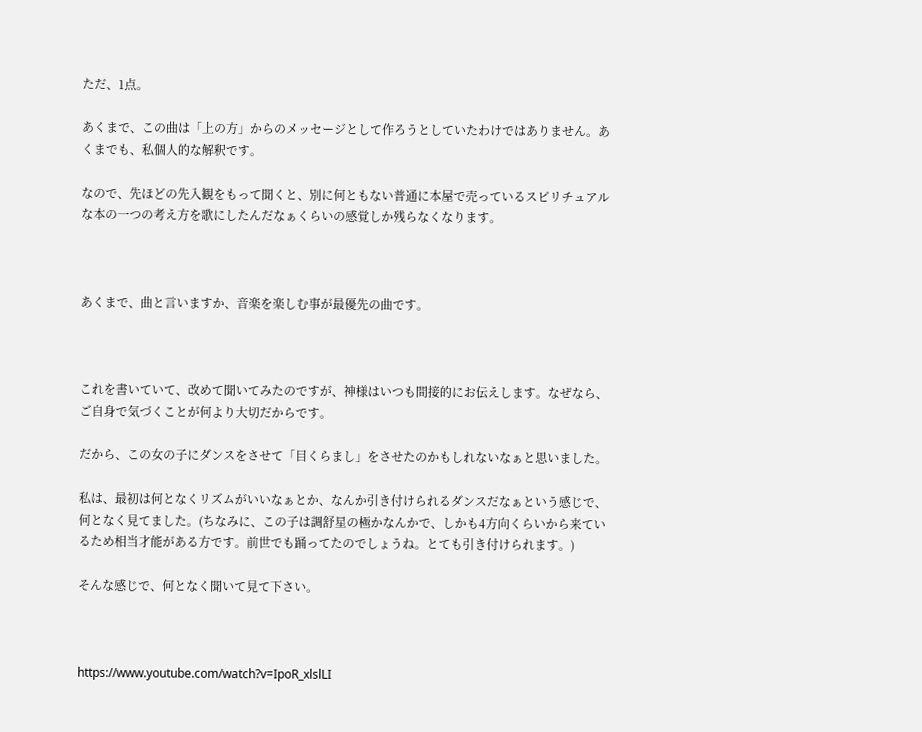ただ、1点。

あくまで、この曲は「上の方」からのメッセージとして作ろうとしていたわけではありません。あくまでも、私個人的な解釈です。

なので、先ほどの先入観をもって聞くと、別に何ともない普通に本屋で売っているスピリチュアルな本の一つの考え方を歌にしたんだなぁくらいの感覚しか残らなくなります。



あくまで、曲と言いますか、音楽を楽しむ事が最優先の曲です。



これを書いていて、改めて聞いてみたのですが、神様はいつも間接的にお伝えします。なぜなら、ご自身で気づくことが何より大切だからです。

だから、この女の子にダンスをさせて「目くらまし」をさせたのかもしれないなぁと思いました。

私は、最初は何となくリズムがいいなぁとか、なんか引き付けられるダンスだなぁという感じで、何となく見てました。(ちなみに、この子は調舒星の極かなんかで、しかも4方向くらいから来ているため相当才能がある方です。前世でも踊ってたのでしょうね。とても引き付けられます。)

そんな感じで、何となく聞いて見て下さい。



https://www.youtube.com/watch?v=IpoR_xlslLI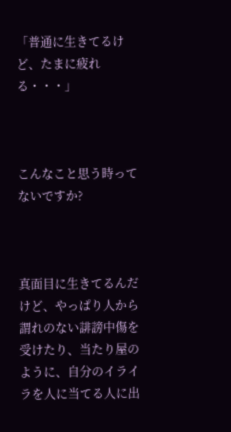「普通に生きてるけど、たまに疲れる・・・」



こんなこと思う時ってないですか?



真面目に生きてるんだけど、やっぱり人から謂れのない誹謗中傷を受けたり、当たり屋のように、自分のイライラを人に当てる人に出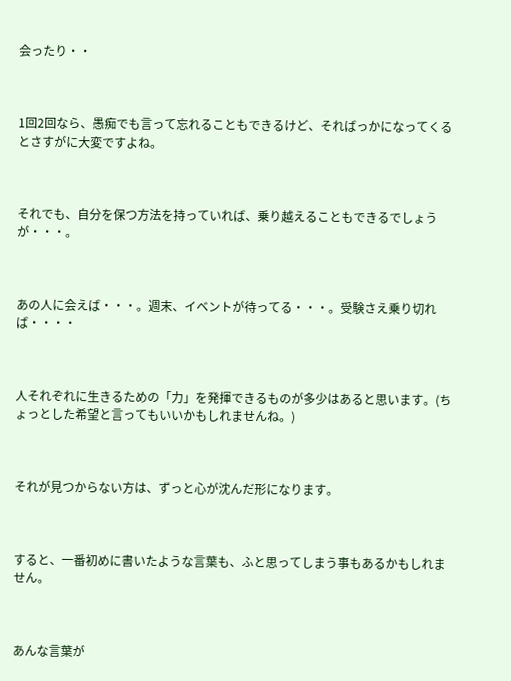会ったり・・



1回2回なら、愚痴でも言って忘れることもできるけど、そればっかになってくるとさすがに大変ですよね。



それでも、自分を保つ方法を持っていれば、乗り越えることもできるでしょうが・・・。



あの人に会えば・・・。週末、イベントが待ってる・・・。受験さえ乗り切れば・・・・



人それぞれに生きるための「力」を発揮できるものが多少はあると思います。(ちょっとした希望と言ってもいいかもしれませんね。)



それが見つからない方は、ずっと心が沈んだ形になります。



すると、一番初めに書いたような言葉も、ふと思ってしまう事もあるかもしれません。



あんな言葉が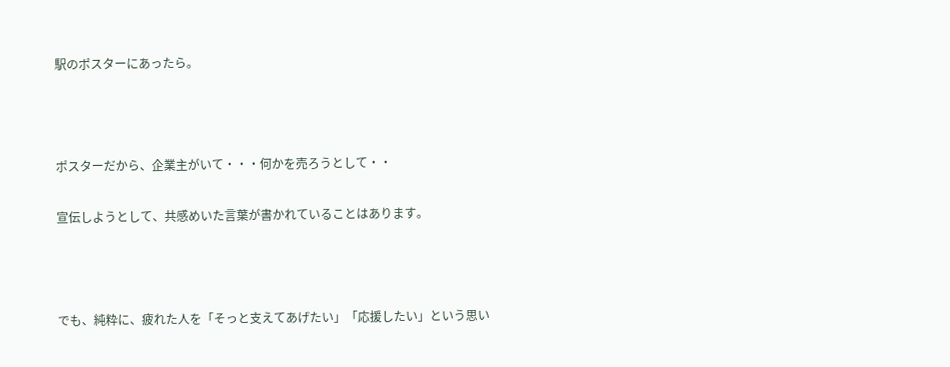駅のポスターにあったら。



ポスターだから、企業主がいて・・・何かを売ろうとして・・

宣伝しようとして、共感めいた言葉が書かれていることはあります。



でも、純粋に、疲れた人を「そっと支えてあげたい」「応援したい」という思い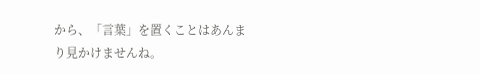から、「言葉」を置くことはあんまり見かけませんね。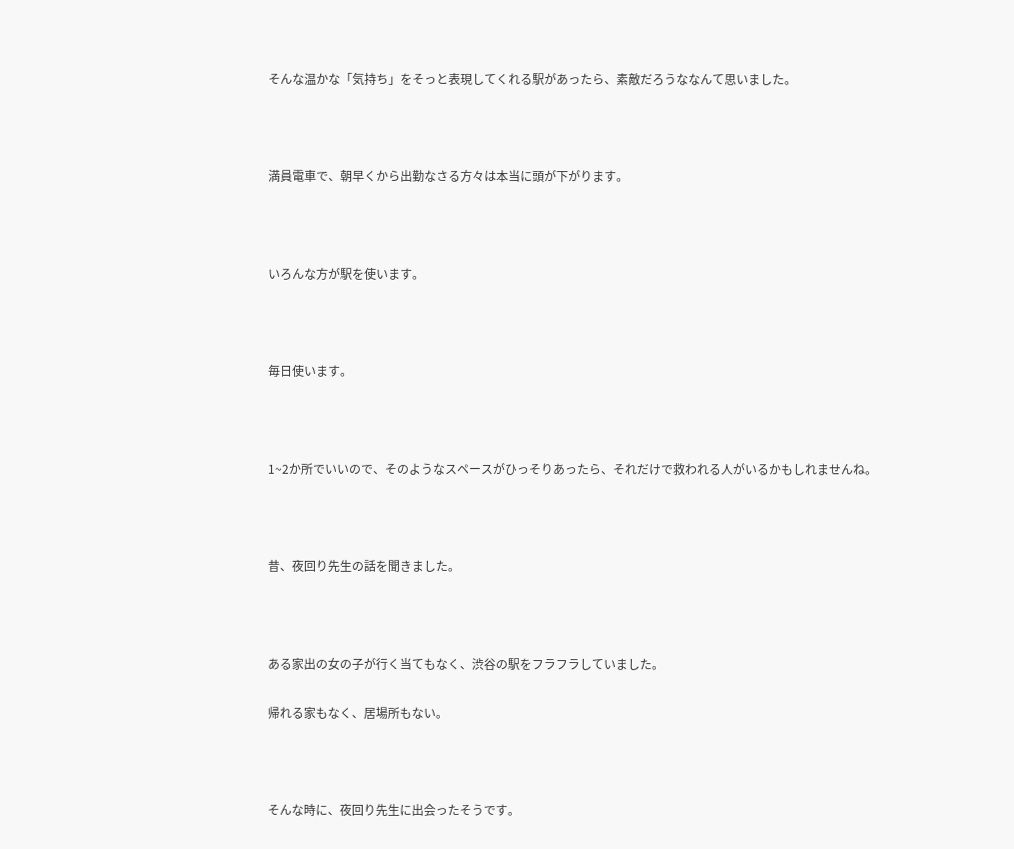そんな温かな「気持ち」をそっと表現してくれる駅があったら、素敵だろうななんて思いました。



満員電車で、朝早くから出勤なさる方々は本当に頭が下がります。



いろんな方が駅を使います。



毎日使います。



1~2か所でいいので、そのようなスペースがひっそりあったら、それだけで救われる人がいるかもしれませんね。



昔、夜回り先生の話を聞きました。



ある家出の女の子が行く当てもなく、渋谷の駅をフラフラしていました。

帰れる家もなく、居場所もない。



そんな時に、夜回り先生に出会ったそうです。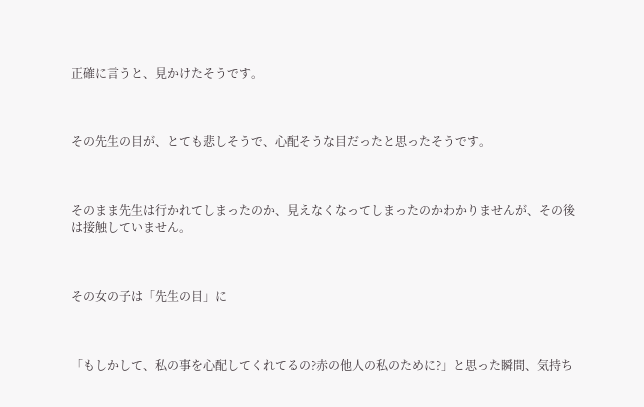正確に言うと、見かけたそうです。



その先生の目が、とても悲しそうで、心配そうな目だったと思ったそうです。



そのまま先生は行かれてしまったのか、見えなくなってしまったのかわかりませんが、その後は接触していません。



その女の子は「先生の目」に



「もしかして、私の事を心配してくれてるの?赤の他人の私のために?」と思った瞬間、気持ち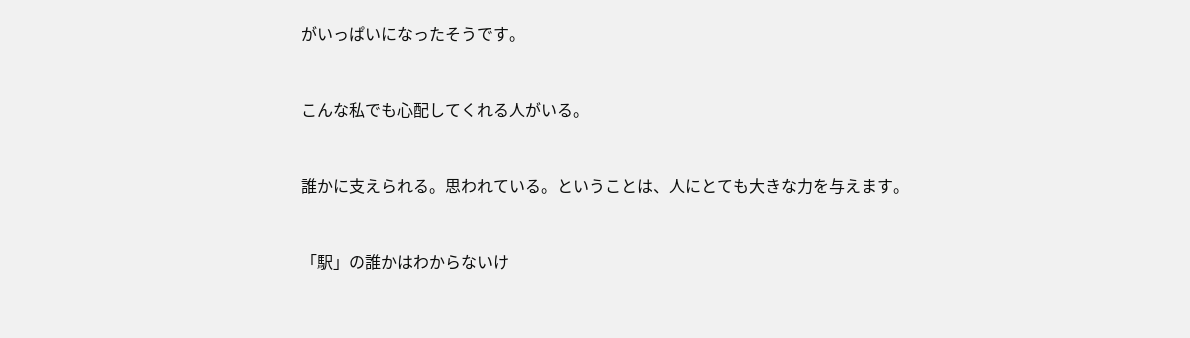がいっぱいになったそうです。



こんな私でも心配してくれる人がいる。



誰かに支えられる。思われている。ということは、人にとても大きな力を与えます。



「駅」の誰かはわからないけ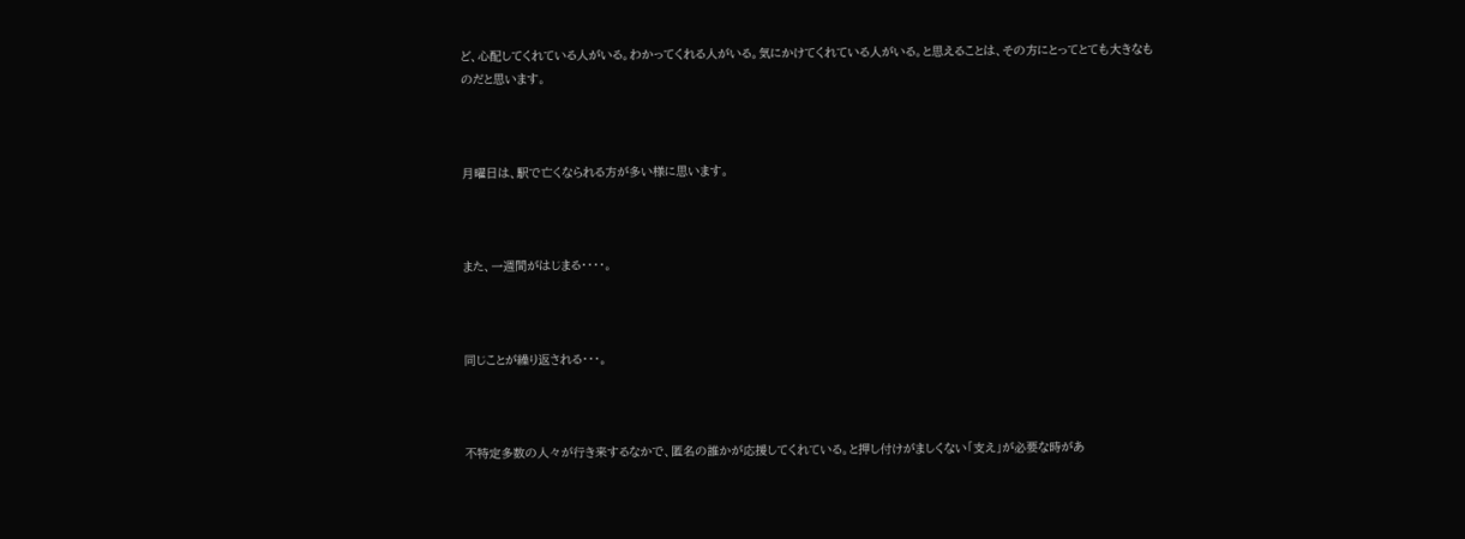ど、心配してくれている人がいる。わかってくれる人がいる。気にかけてくれている人がいる。と思えることは、その方にとってとても大きなものだと思います。



月曜日は、駅で亡くなられる方が多い様に思います。



また、一週間がはじまる・・・・。



同じことが繰り返される・・・。



不特定多数の人々が行き来するなかで、匿名の誰かが応援してくれている。と押し付けがましくない「支え」が必要な時があ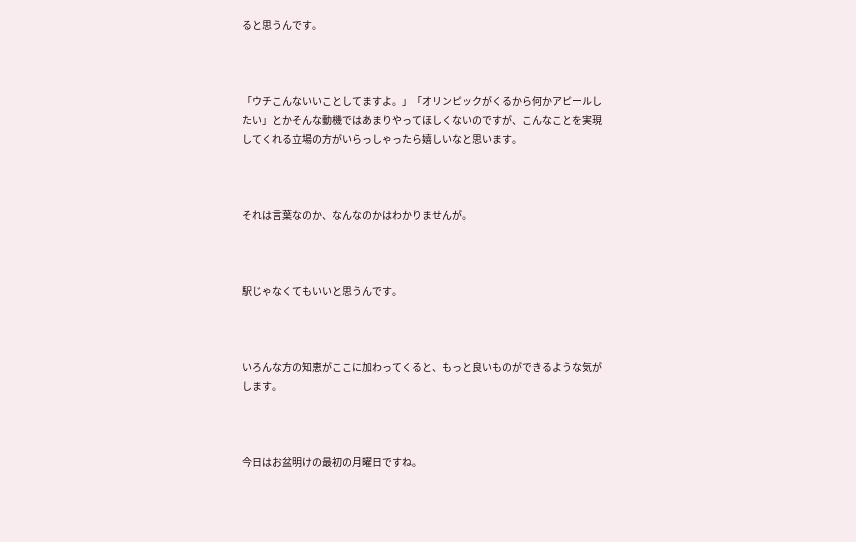ると思うんです。



「ウチこんないいことしてますよ。」「オリンピックがくるから何かアピールしたい」とかそんな動機ではあまりやってほしくないのですが、こんなことを実現してくれる立場の方がいらっしゃったら嬉しいなと思います。



それは言葉なのか、なんなのかはわかりませんが。



駅じゃなくてもいいと思うんです。



いろんな方の知恵がここに加わってくると、もっと良いものができるような気がします。



今日はお盆明けの最初の月曜日ですね。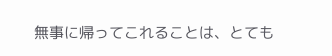無事に帰ってこれることは、とても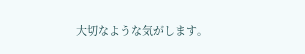大切なような気がします。